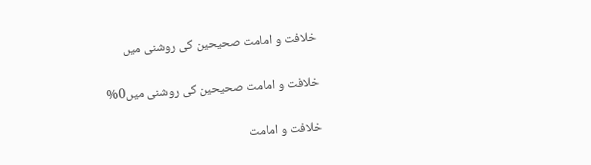خلافت و امامت صحیحین کی روشنی میں

خلافت و امامت صحیحین کی روشنی میں0%

خلافت و امامت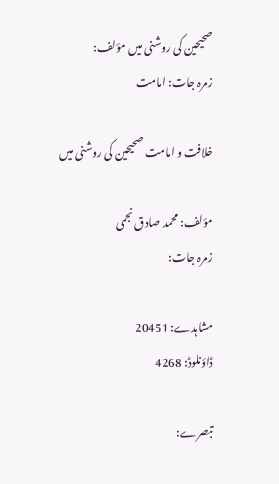صحیحین کی روشنی میں مؤلف:
زمرہ جات: امامت

خلافت و امامت صحیحین کی روشنی میں

مؤلف: محمد صادق نجمی
زمرہ جات:

مشاہدے: 20451
ڈاؤنلوڈ: 4268

تبصرے: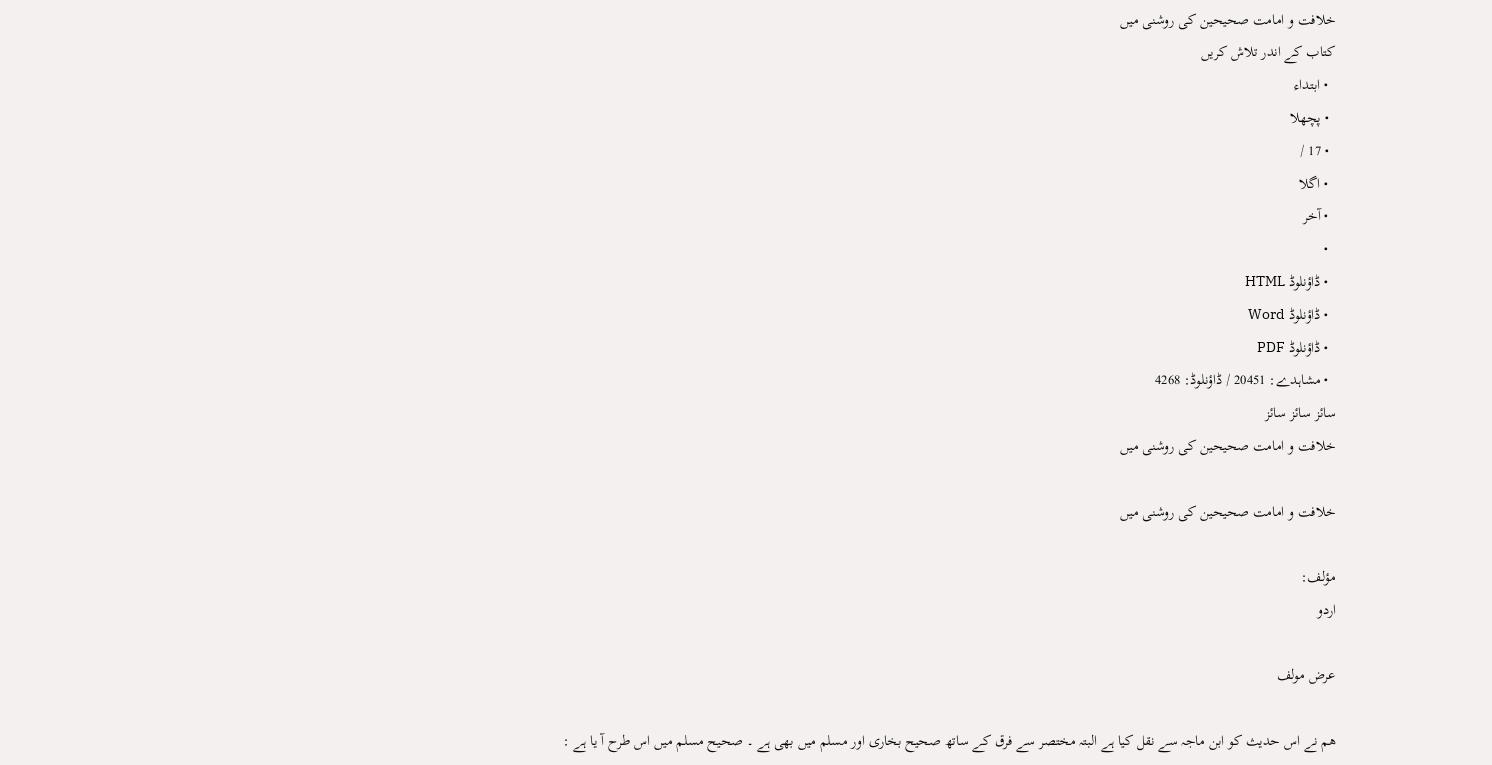خلافت و امامت صحیحین کی روشنی میں
کتاب کے اندر تلاش کریں
  • ابتداء
  • پچھلا
  • 17 /
  • اگلا
  • آخر
  •
  • ڈاؤنلوڈ HTML
  • ڈاؤنلوڈ Word
  • ڈاؤنلوڈ PDF
  • مشاہدے: 20451 / ڈاؤنلوڈ: 4268
سائز سائز سائز
خلافت و امامت صحیحین کی روشنی میں

خلافت و امامت صحیحین کی روشنی میں

مؤلف:
اردو

عرض مولف

ھم نے اس حدیث کو ابن ماجہ سے نقل کیا ہے البتہ مختصر سے فرق کے ساتھ صحیح بخاری اور مسلم میں بھی ہے ۔ صحیح مسلم میں اس طرح آ یا ہے :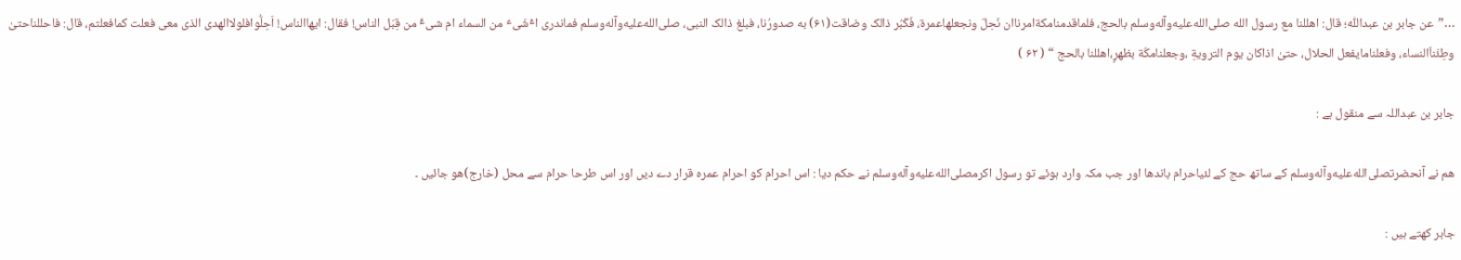…”عن جابر بن عبداللّٰه؛ قال: اهللنا مع رسول الله صلى‌الله‌عليه‌وآله‌وسلم بالحج، فلماقدمنامکةامرناان نَحِلّ ونجعلهاعمرة، فَکَبُر ذالک وضاقت(۶۱) به صدورُنا، فبلغ ذالک النبی، صلى‌الله‌عليه‌وآله‌وسلم فماندری اٴَشَیٴ من السماء ام شیٴٌ من قِبَل الناس! فقال: ایهاالناس! اَحِلُّوافلولاالهدی الذی معی فعلت کمافعلتم، قال: فاحللناحتیٰ وطِئَناَالنساء، وفعلنامایفعل الحلال، حتیٰ اذاکان یوم الترویةِ ،وجعلنامکّة بظهرٍ،اهللنا بالحج “ ( ۶۲ )

جابر بن عبداللہ سے منقول ہے :

ھم نے آنحضرتصلى‌الله‌عليه‌وآله‌وسلم کے ساتھ حج کے لئیاحرام باندھا اور جب مکہ وارد ہوئے تو رسول اکرمصلى‌الله‌عليه‌وآله‌وسلم نے حکم دیا : اس احرام کو احرام عمرہ قرار دے دیں اور اس طرحا حرام سے محل (خارج)ھو جائیں ۔

جابر کھتے ہیں :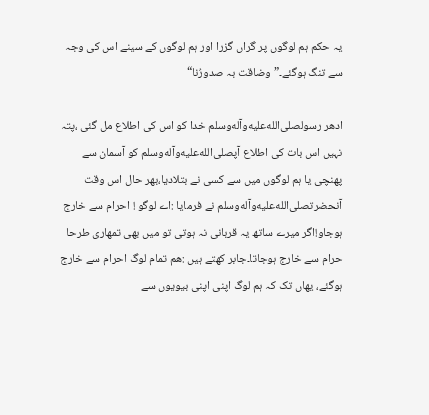یہ حکم ہم لوگوں پر گراں گزرا اور ہم لوگوں کے سینے اس کی وجہ سے تنگ ہوگئے۔”وضاقت بہ صدورُنا“

ادھر رسولصلى‌الله‌عليه‌وآله‌وسلم خدا کو اس کی اطلاع مل گئی ،پتہ نہیں اس بات کی اطلاع آپصلى‌الله‌عليه‌وآله‌وسلم کو آسمان سے پهنچی یا ہم لوگوں میں سے کسی نے بتلادیا،بھر حال اس وقت آنحضرتصلى‌الله‌عليه‌وآله‌وسلم نے فرمایا :اے لوگو ! احرام سے خارج ہوجاو!اگر میرے ساتھ یہ قربانی نہ ہوتی تو میں بھی تمھاری طرحا حرام سے خارج ہوجاتا۔جابر کھتے ہیں :ھم تمام لوگ احرام سے خارج ہوگئے، یھاں تک کہ ہم لوگ اپنی اپنی بیویوں سے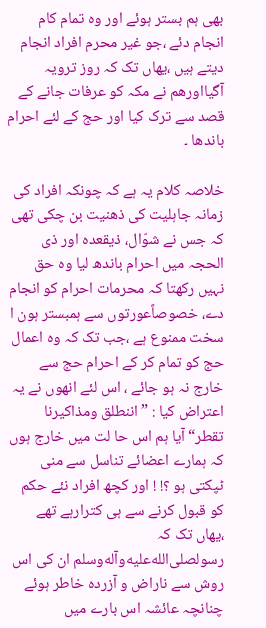بھی ہم بستر ہوئے اور وہ تمام کام انجام دئے ،جو غیر محرم افراد انجام دیتے ہیں ،یھاں تک کہ روز ترویہ آگیااورھم نے مکہ کو عرفات جانے کے قصد سے ترک کیا اور حج کے لئے احرام باندھا ۔

خلاصہ کلام یہ ہے کہ چونکہ افراد کی زمانہ جاہلیت کی ذهنیت بن چکی تھی کہ جس نے شوّال، ذیقعدہ اور ذی الحجہ میں احرام باندھ لیا وہ حق نہیں رکھتا کہ محرمات احرام کو انجام دے، خصوصاًعورتوں سے ہمبستر ہون ا سخت ممنوع ہے ،جب تک کہ وہ اعمال حج کو تمام کر کے احرام حج سے خارج نہ ہو جائے ، اس لئے انھوں نے یہ اعتراض کیا : ”اننطلق ومذاکیرنا تقطر“ آیا ہم اس حا لت میں خارج ہوں کہ ہمارے اعضائے تناسل سے منی ٹپکتی ہو ؟! ! اور کچھ افراد نئے حکم کو قبول کرنے سے ہی کترارہے تھے ،یھاں تک کہ رسولصلى‌الله‌عليه‌وآله‌وسلم ان کی اس روش سے ناراض و آزردہ خاطر ہوئے چنانچہ عائشہ اس بارے میں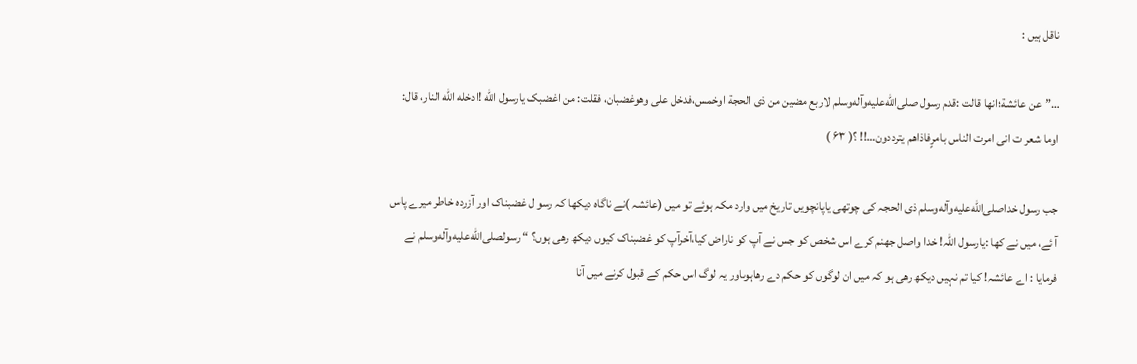ناقل ہیں :

…”عن عائشة؛انها قالت :قدم رسول صلى‌الله‌عليه‌وآله‌وسلم لاربع مضین من ذی الحجة اوخمس،فدخل علی وهوغضبان، فقلت: من اغضبک یارسول اللّٰه !ادخله الله النار، قال: اوما شعر ت انی امرت الناس بامرٍفاذاهم یترددون…!! ؟( ۶۳ )

جب رسول خداصلى‌الله‌عليه‌وآله‌وسلم ذی الحجہ کی چوتھی یاپانچویں تاریخ میں وارد مکہ ہوئے تو میں (عائشہ )نے ناگاہ دیکھا کہ رسو ل غضبناک اور آزردہ خاطر میرے پاس آ ئے، میں نے کھا :یارسول اللہ! خدا واصل جهنم کرے اس شخص کو جس نے آپ کو ناراض کیا،آخرآپ کو غضبناک کیوں دیکھ رھی ہوں؟ “ رسولصلى‌الله‌عليه‌وآله‌وسلم نے فرمایا : اے عائشہ! کیا تم نہیں دیکھ رھی ہو کہ میں ان لوگوں کو حکم دے رھاہوںاور یہ لوگ اس حکم کے قبول کرنے میں آنا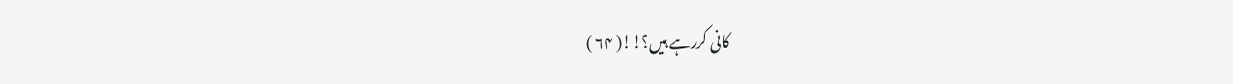کانی کررہے ہیں؟!!( ۶۴ )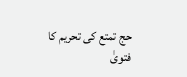حج تمتع کی تحریم کا فتویٰ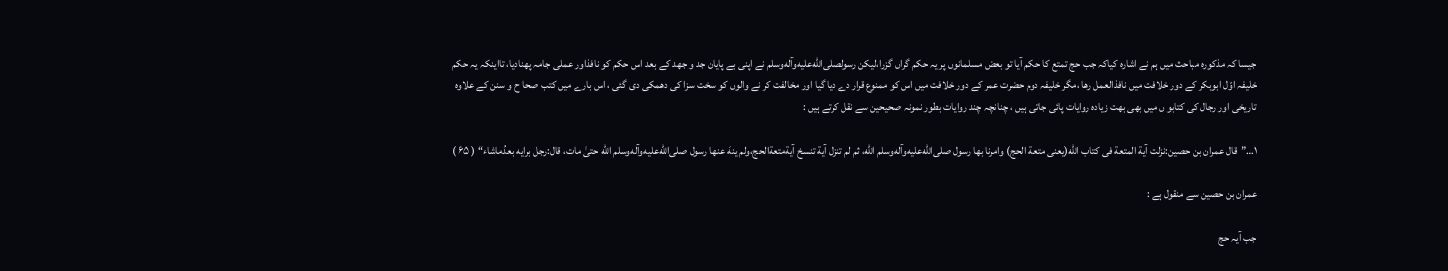جیسا کہ مذکورہ مباحث میں ہم نے اشارہ کیاکہ جب حج تمتع کا حکم آیا تو بعض مسلمانوں پر یہ حکم گراں گزرا،لیکن رسولصلى‌الله‌عليه‌وآله‌وسلم نے اپنی بے پایان جد و جھد کے بعد اس حکم کو نافذاور عملی جامہ پهنادیا، تااینکہ یہ حکم خلیفہ اوّل ابوبکر کے دور خلافت میں نافذالعمل رھا ،مگر خلیفہ دوم حضرت عمر کے دور خلافت میں اس کو ممنوع قرار دے دیا گیا اور مخالفت کر نے والوں کو سخت سزا کی دھمکی دی گئی ، اس بارے میں کتب صحا ح و سنن کے علاوہ تاریخی اور رجال کی کتابو ں میں بھی بھت زیادہ روایات پائی جاتی ہیں ، چنانچہ چند روایات بطور نمونہ صحیحین سے نقل کرتے ہیں :

۱…”قال عمران بن حصین:نزلت آیة المتعة فی کتاب اللّٰه(یعنی متعة الحج) وامرنا بها رسول صلى‌الله‌عليه‌وآله‌وسلم اللّٰه، ثم لم تنزل آیة تنسخ آیةمتعةالحج،ولم ینهَ عنها رسول صلى‌الله‌عليه‌وآله‌وسلم الله حتیٰ مات، قال:رجل برایه بعدُماشاء“ ( ۶۵ )

عمران بن حصین سے منقول ہے :

جب آیہ حج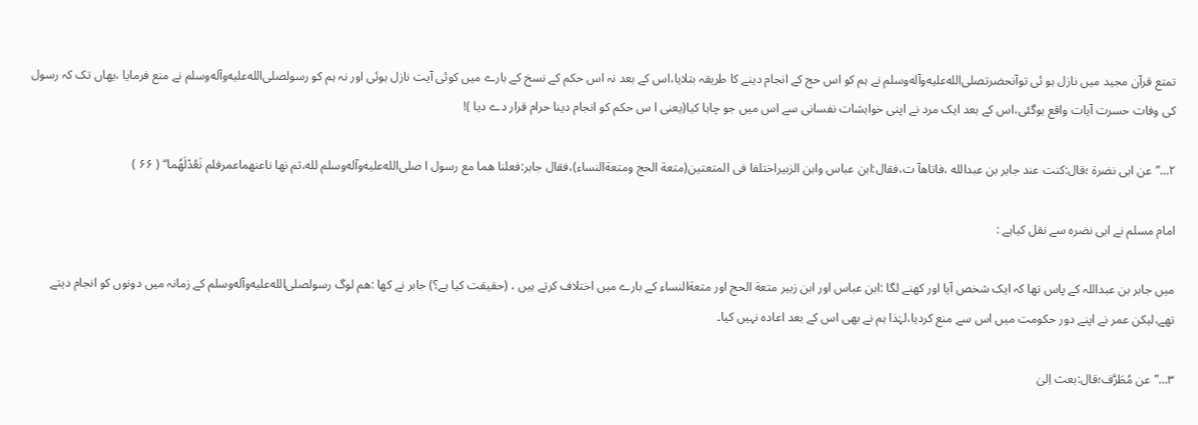تمتع قرآن مجید میں نازل ہو ئی توآنحضرتصلى‌الله‌عليه‌وآله‌وسلم نے ہم کو اس حج کے انجام دینے کا طریقہ بتلایا،اس کے بعد نہ اس حکم کے نسخ کے بارے میں کوئی آیت نازل ہوئی اور نہ ہم کو رسولصلى‌الله‌عليه‌وآله‌وسلم نے منع فرمایا ،یھاں تک کہ رسول کی وفات حسرت آیات واقع ہوگئی،اس کے بعد ایک مرد نے اپنی خواہشات نفسانی سے اس میں جو چاہا کیا(یعنی ا س حکم کو انجام دینا حرام قرار دے دیا )!

۲…”عن ابی نضرة ؛قال:کنت عند جابر بن عبدالله ،فاتاهآ ت،فقال:ابن عباس وابن الزبیراختلفا فی المتعتین(متعة الحج ومتعةالنساء)،فقال جابر:فعلنا هما مع رسول ا صلى‌الله‌عليه‌وآله‌وسلم لله،ثم نها ناعنهماعمرفلم نَعُدْلَهُما“ ( ۶۶ )

امام مسلم نے ابی نضرہ سے نقل کیاہے :

میں جابر بن عبداللہ کے پاس تھا کہ ایک شخص آیا اور کهنے لگا :ابن عباس اور ابن زبیر متعة الحج اور متعةالنساء کے بارے میں اختلاف کرتے ہیں ، (حقیقت کیا ہے؟) جابر نے کھا :ھم لوگ رسولصلى‌الله‌عليه‌وآله‌وسلم کے زمانہ میں دونوں کو انجام دیتے تھے،لیکن عمر نے اپنے دور حکومت میں اس سے منع کردیا،لہٰذا ہم نے بھی اس کے بعد اعادہ نہیں کیا۔

۳…”عن مُطَرَّف؛قال:بعث اِلیٰ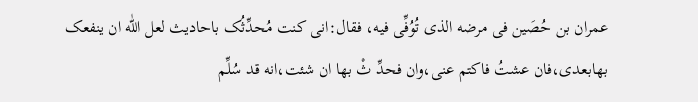عمران بن حُصَین فی مرضه الذی تُوُفِّی فیه، فقال:انی کنت مُحدِّثُک باحادیث لعل اللّٰه ان ینفعک بهابعدی،فان عشتُ فاکتم عنی،وان فحدِّ ثْ بها ان شئت،انه قد سُلِّم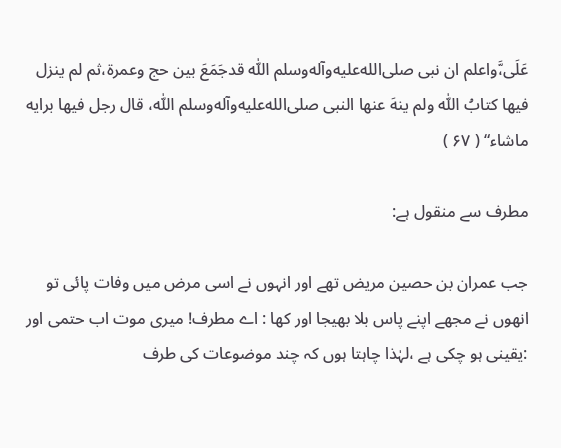عَلَی،َّواعلم ان نبی صلى‌الله‌عليه‌وآله‌وسلم اللّٰه قدجَمَعَ بین حج وعمرة،ثم لم ینزل فیها کتابُ اللّٰه ولم ینهَ عنها النبی صلى‌الله‌عليه‌وآله‌وسلم اللّٰه، قال رجل فیها برایه ماشاء“ ( ۶۷ )

مطرف سے منقول ہے:

جب عمران بن حصین مریض تھے اور انہوں نے اسی مرض میں وفات پائی تو انھوں نے مجھے اپنے پاس بلا بھیجا اور کھا : اے مطرف! میری موت اب حتمی اور :یقینی ہو چکی ہے ،لہٰذا چاہتا ہوں کہ چند موضوعات کی طرف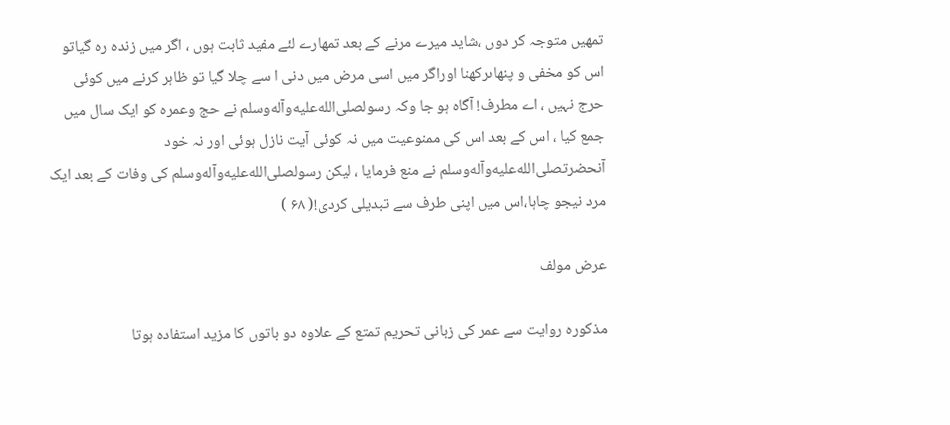تمھیں متوجہ کر دوں ،شاید میرے مرنے کے بعد تمھارے لئے مفید ثابت ہوں ، اگر میں زندہ رہ گیاتو اس کو مخفی و پنھاںرکھنا اوراگر میں اسی مرض میں دنی ا سے چلا گیا تو ظاہر کرنے میں کوئی حرج نہیں ، اے مطرف! آگاہ ہو جا وکہ رسولصلى‌الله‌عليه‌وآله‌وسلم نے حج وعمرہ کو ایک سال میں جمع کیا ، اس کے بعد اس کی ممنوعیت میں نہ کوئی آیت نازل ہوئی اور نہ خود آنحضرتصلى‌الله‌عليه‌وآله‌وسلم نے منع فرمایا ، لیکن رسولصلى‌الله‌عليه‌وآله‌وسلم کی وفات کے بعد ایک مرد نیجو چاہا،اس میں اپنی طرف سے تبدیلی کردی!( ۶۸ )

عرض مولف

مذکورہ روایت سے عمر کی زبانی تحریم تمتع کے علاوہ دو باتوں کا مزید استفادہ ہوتا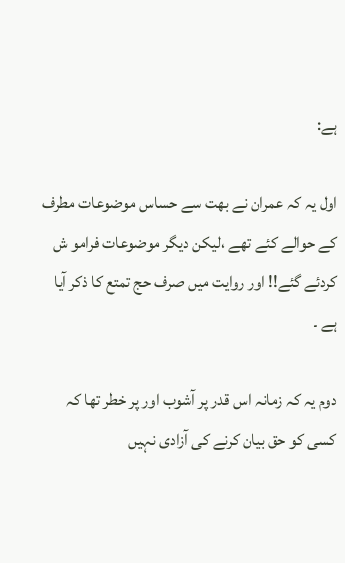ہے:

اول یہ کہ عمران نے بھت سے حساس موضوعات مطرف کے حوالے کئے تھے ،لیکن دیگر موضوعات فرامو ش کردئے گئے!! اور روایت میں صرف حج تمتع کا ذکر آیا ہے ۔

دوم یہ کہ زمانہ اس قدر پر آشوب اور پر خطر تھا کہ کسی کو حق بیان کرنے کی آزادی نہیں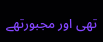تھی اور مجبورتھے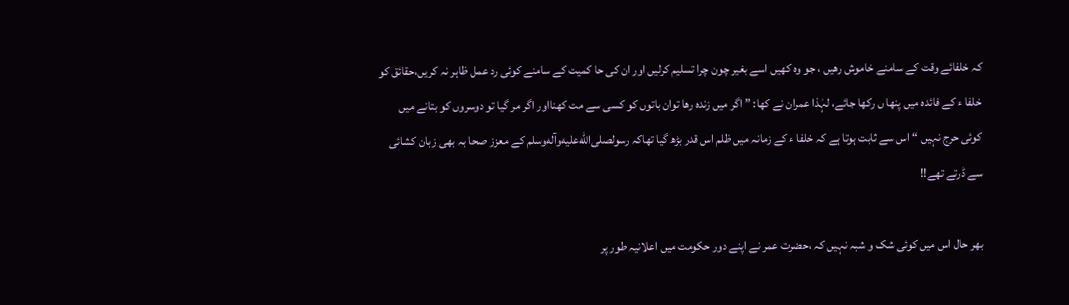کہ خلفائے وقت کے سامنے خاموش رھیں ، جو وہ کھیں اسے بغیر چون چرا تسلیم کرلیں اور ان کی حا کمیت کے سامنے کوئی رد عمل ظاہر نہ کریں،حقائق کو خلفا ء کے فائدہ میں پنھا ں رکھا جائے، لہٰذا عمران نے کھا: ” اگر میں زندہ رھا توان باتوں کو کسی سے مت کهنااور اگر مر گیا تو دوسروں کو بتانے میں کوئی حرج نہیں “ اس سے ثابت ہوتا ہے کہ خلفا ء کے زمانہ میں ظلم اس قدر بڑھ گیا تھاکہ رسولصلى‌الله‌عليه‌وآله‌وسلم کے معزز صحا بہ بھی زبان کشائی سے ڈرتے تھے!!

بھر حال اس میں کوئی شک و شبہ نہیں کہ ،حضرت عمر نے اپنے دور حکومت میں اعلانیہ طور پر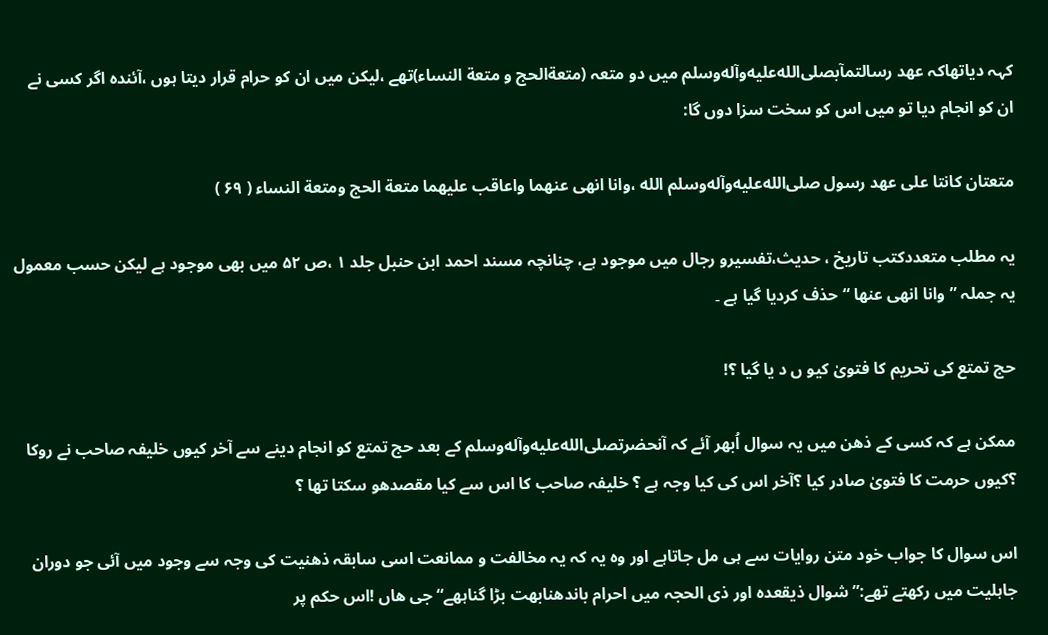کہہ دیاتھاکہ عھد رسالتمآبصلى‌الله‌عليه‌وآله‌وسلم میں دو متعہ (متعةالحج و متعة النساء)تھے ،لیکن میں ان کو حرام قرار دیتا ہوں ،آئندہ اگر کسی نے ان کو انجام دیا تو میں اس کو سخت سزا دوں گا:

متعتان کانتا علی عهد رسول صلى‌الله‌عليه‌وآله‌وسلم الله ،وانا انهی عنهما واعاقب علیهما متعة الحج ومتعة النساء ( ۶۹ )

یہ مطلب متعددکتب تاریخ ، حدیث،تفسیرو رجال میں موجود ہے، چنانچہ مسند احمد ابن حنبل جلد ۱ ،ص ۵۲ میں بھی موجود ہے لیکن حسب معمول یہ جملہ ”وانا انهی عنها “ حذف کردیا گیا ہے ۔

حج تمتع کی تحریم کا فتویٰ کیو ں د یا گیا ؟!

ممکن ہے کہ کسی کے ذهن میں یہ سوال اُبھر آئے کہ آنحضرتصلى‌الله‌عليه‌وآله‌وسلم کے بعد حج تمتع کو انجام دینے سے آخر کیوں خلیفہ صاحب نے روکا ؟کیوں حرمت کا فتویٰ صادر کیا ؟آخر اس کی کیا وجہ ہے ؟ خلیفہ صاحب کا اس سے کیا مقصدھو سکتا تھا ؟

اس سوال کا جواب خود متن روایات سے ہی مل جاتاہے اور وہ یہ کہ یہ مخالفت و ممانعت اسی سابقہ ذهنیت کی وجہ سے وجود میں آئی جو دوران جاہلیت میں رکھتے تھے:” شوال ذیقعدہ اور ذی الحجہ میں احرام باندھنابھت بڑا گناہھے“ جی ھاں !اس حکم پر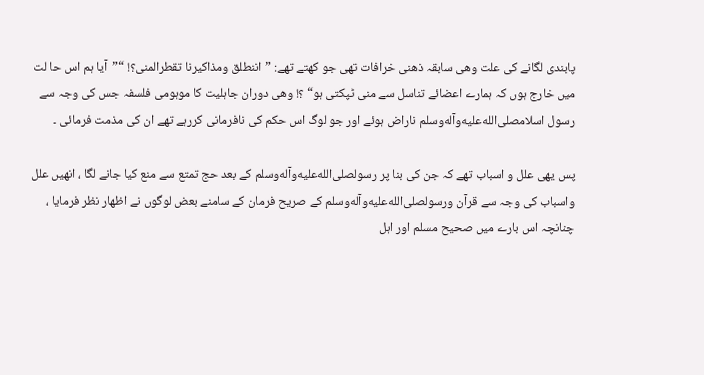پابندی لگانے کی علت وھی سابقہ ذهنی خرافات تھی جو کھتے تھے: ”اننطلق ومذاکیرنا تقطرالمنی؟! “”آیا ہم اس حا لت میں خارج ہوں کہ ہمارے اعضائے تناسل سے منی ٹپکتی ہو“ ؟! وھی دوران جاہلیت کا موہومی فلسفہ جس کی وجہ سے رسول اسلامصلى‌الله‌عليه‌وآله‌وسلم ناراض ہوئے اور جو لوگ اس حکم کی نافرمانی کررہے تھے ان کی مذمت فرمائی ۔

پس یھی علل و اسباب تھے کہ جن کی بنا پر رسولصلى‌الله‌عليه‌وآله‌وسلم کے بعد حج تمتع سے منع کیا جانے لگا ، انھیں علل واسباب کی وجہ سے قرآن ورسولصلى‌الله‌عليه‌وآله‌وسلم کے صریح فرمان کے سامنے بعض لوگوں نے اظھار نظر فرمایا ، چنانچہ اس بارے میں صحیح مسلم اور اہل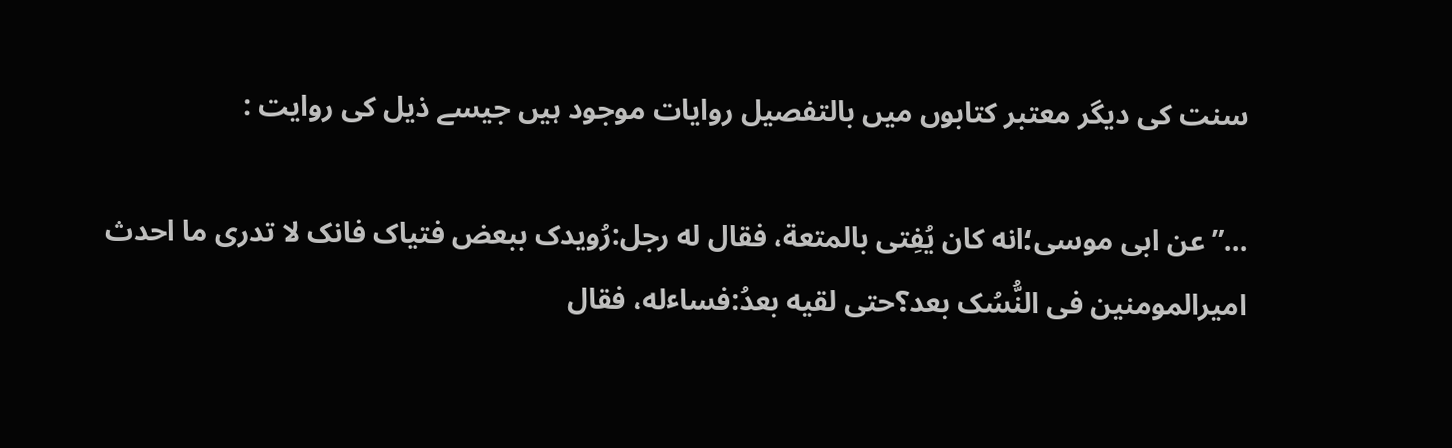سنت کی دیگر معتبر کتابوں میں بالتفصیل روایات موجود ہیں جیسے ذیل کی روایت :

…”عن ابی موسی؛انه کان یُفِتی بالمتعة، فقال له رجل:رُویدک ببعض فتیاک فانک لا تدری ما احدث امیرالمومنین فی النُّسُک بعد؟حتی لقیه بعدُ:فساٴله، فقال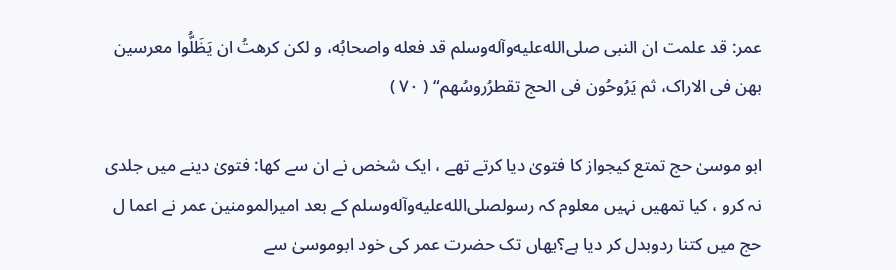عمر: قد علمت ان النبی صلى‌الله‌عليه‌وآله‌وسلم قد فعله واصحابُه، و لکن کرهتُ ان یَظَلُّوا معرسین بهن فی الاراک، ثم یَرُوحُون فی الحج تقطرُروسُهم“ ( ۷۰ )

ابو موسیٰ حج تمتع کیجواز کا فتویٰ دیا کرتے تھے ، ایک شخص نے ان سے کھا: فتویٰ دینے میں جلدی نہ کرو ، کیا تمھیں نہیں معلوم کہ رسولصلى‌الله‌عليه‌وآله‌وسلم کے بعد امیرالمومنین عمر نے اعما ل حج میں کتنا ردوبدل کر دیا ہے؟یھاں تک حضرت عمر کی خود ابوموسیٰ سے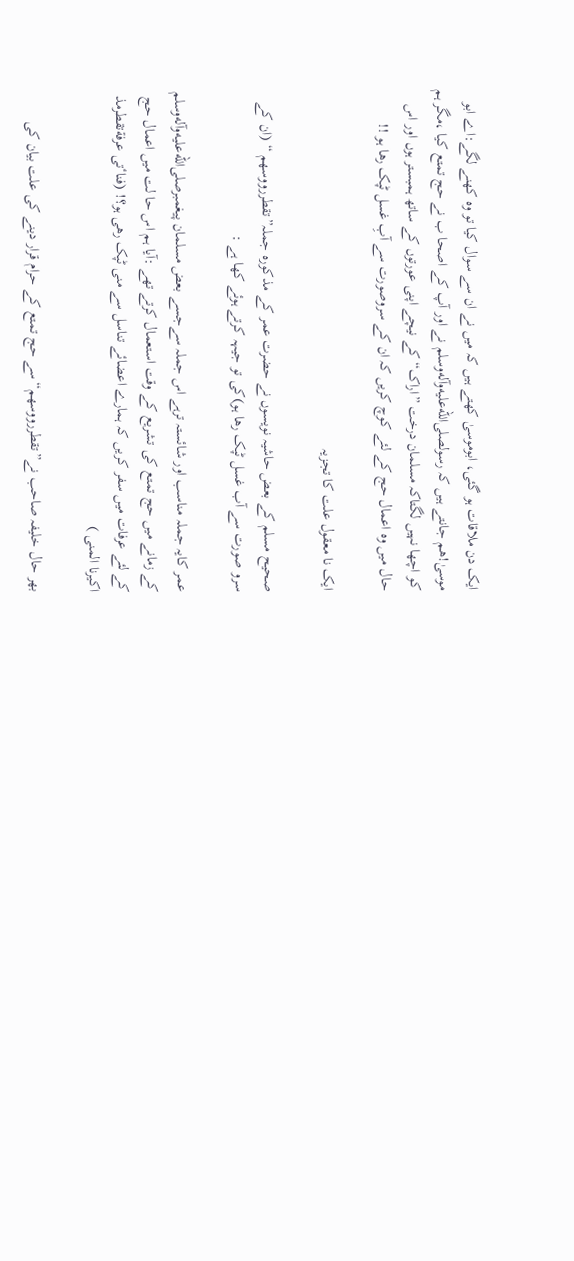ایک دن ملاقات ہو گئی، ابوموسیٰ کھتے ہیں کہ میں نے ان سے سوال کیا تو وہ کهنے لگے:اے ابو موسیٰ!ھم جانتے ہیں کہ رسولصلى‌الله‌عليه‌وآله‌وسلم نے اور آپ کے اصحا ب نے حج تمتع کیا ،مگر ہم کو اچھا نہیں لگتاکہ مسلمان درخت ”اراک“کے نیچے اپنی عورتوں کے ساتھ ہمبستر ہوں اور اس حال میں وہ اعمال حج کے لئے کوچ کریں کہ ان کے سروصورت سے آبِ غسل ٹپک رھا ہو !!

ایک نا معقول علت کا تجزیہ

صحیح مسلم کے بعض حاشیہ نویسوں نے حضرت عمر کے مذکورہ جملہ”تقطررووسهم “ (ان کے سرو صورت سے آب غسل ٹپک رھا ہو)کی تو جیہہ کرتے ہوئے کھا ہے :

عمر کایہ جملہ مناسب اور شائستہ ترہے اس جملہ سےجسے بعض مسلمان پیغمبرصلى‌الله‌عليه‌وآله‌وسلم کے زمانے میں حج تمتع کی تشریع کے وقت استعمال کرتے تھے :آیا ہم اس حا لت میں اعمال حج کے لئے عرفات میں سفر کریں کہ ہمارے اعضائے تناسل سے منی ٹپک رھی ہو؟! (فناٴتی عرفةتقطرمذ اکیرنا المنی )

بھر حال خلیفہ صاحب نے”تقطررووسھم“سے حج تمتع کے حرام قرار دینے کی علت بیان کی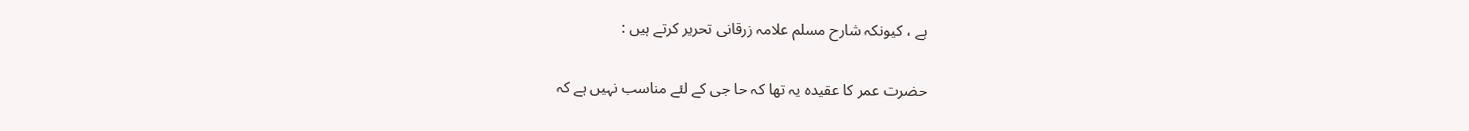ہے ، کیونکہ شارح مسلم علامہ زرقانی تحریر کرتے ہیں :

حضرت عمر کا عقیده یہ تھا کہ حا جی کے لئے مناسب نہیں ہے کہ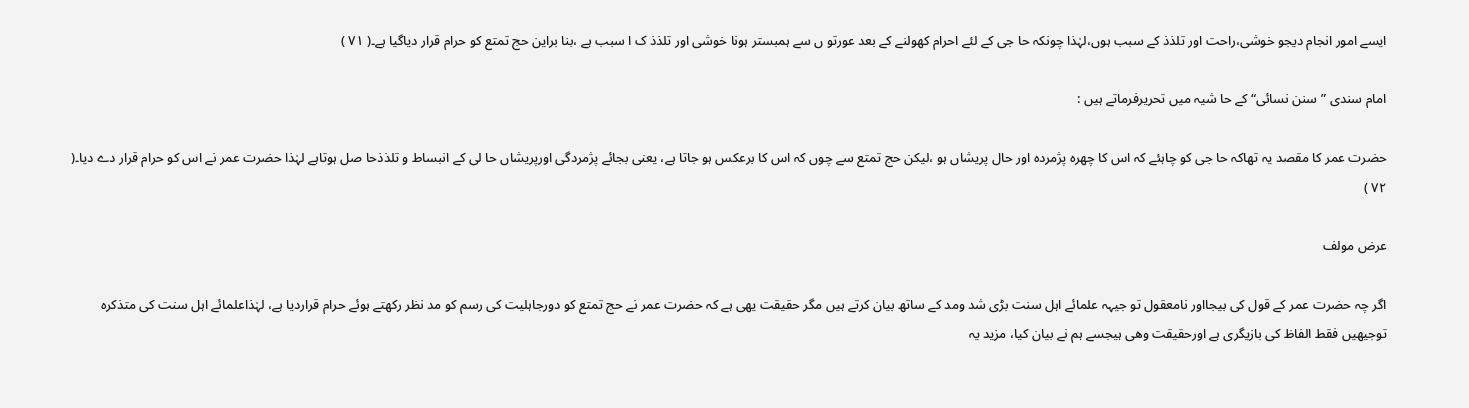ایسے امور انجام دیجو خوشی،راحت اور تلذذ کے سبب ہوں،لہٰذا چونکہ حا جی کے لئے احرام کھولنے کے بعد عورتو ں سے ہمبستر ہونا خوشی اور تلذذ ک ا سبب ہے ،بنا براین حج تمتع کو حرام قرار دیاگیا ہے۔( ۷۱ )

امام سندی ”سنن نسائی“ کے حا شیہ میں تحریرفرماتے ہیں :

حضرت عمر کا مقصد یہ تھاکہ حا جی کو چاہئے کہ اس کا چھرہ پژمردہ اور حال پریشاں ہو ،لیکن حج تمتع سے چوں کہ اس کا برعکس ہو جاتا ہے، یعنی بجائے پژمردگی اورپریشاں حا لی کے انبساط و تلذذحا صل ہوتاہے لہٰذا حضرت عمر نے اس کو حرام قرار دے دیا۔( ۷۲ )

عرض مولف

اگر چہ حضرت عمر کے قول کی بیجااور نامعقول تو جیہہ علمائے اہل سنت بڑی شد ومد کے ساتھ بیان کرتے ہیں مگر حقیقت یھی ہے کہ حضرت عمر نے حج تمتع کو دورجاہلیت کی رسم کو مد نظر رکھتے ہوئے حرام قراردیا ہے، لہٰذاعلمائے اہل سنت کی متذکرہ توجیھیں فقط الفاظ کی بازیگری ہے اورحقیقت وھی ہیجسے ہم نے بیان کیا، مزید یہ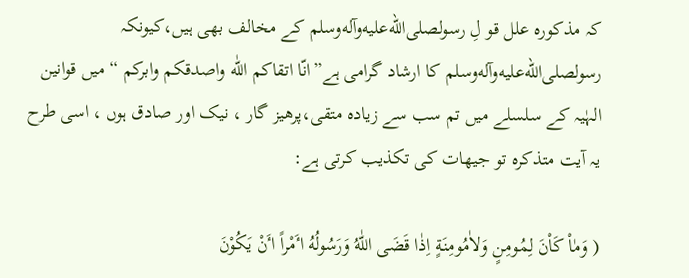کہ مذکورہ علل قو لِ رسولصلى‌الله‌عليه‌وآله‌وسلم کے مخالف بھی ہیں،کیونکہ رسولصلى‌الله‌عليه‌وآله‌وسلم کا ارشاد گرامی ہے”انّا اتقاکم اللّٰه واصدقکم وابرکم “ میں قوانین الہٰیہ کے سلسلے میں تم سب سے زیادہ متقی،پرھیز گار ، نیک اور صادق ہوں ، اسی طرح یہ آیت متذکرہ تو جیھات کی تکذیب کرتی ہے:

( وَمٰاْ کَاْنَ لِمُومِنٍ وَلاٰمُومِنَةٍ اِذٰا قَضَی اللّٰهُ وَرَسُولُهُ اٴَمْراً اٴَنْ یَکُوْنَ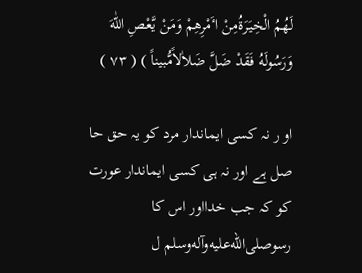لَهُمُ الْخِیَرَةُمِنْ اٴَمْرِهِمْ وَمَنْ یَّعْصِ اللّٰهَ وَرَسُولَهُ فَقَدْ ضَلَّ ضَلاٰلاًمُّبیناً ) ( ۷۳ )

او ر نہ کسی ایماندار مرد کو یہ حق حا صل ہے اور نہ ہی کسی ایماندار عورت کو کہ جب خدااور اس کا رسوصلى‌الله‌عليه‌وآله‌وسلم ل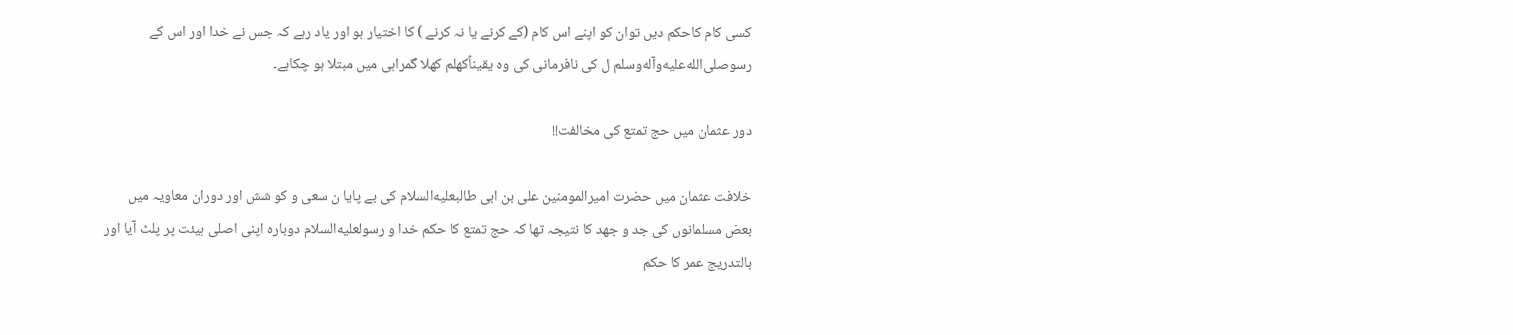کسی کام کاحکم دیں توان کو اپنے اس کام (کے کرنے یا نہ کرنے ) کا اختیار ہو اور یاد رہے کہ جس نے خدا اور اس کے رسوصلى‌الله‌عليه‌وآله‌وسلم ل کی نافرمانی کی وہ یقیناًکھلم کھلا گمراہی میں مبتلا ہو چکاہے۔

دور عثمان میں حج تمتع کی مخالفت!!

خلافت عثمان میں حضرت امیرالمومنین علی بن ابی طالبعليه‌السلام کی بے پایا ن سعی و کو شش اور دوران معاویہ میں بعض مسلمانوں کی جد و جھد کا نتیجہ تھا کہ حج تمتع کا حکم خدا و رسولعليه‌السلام دوبارہ اپنی اصلی ہیئت پر پلٹ آیا اور بالتدریج عمر کا حکم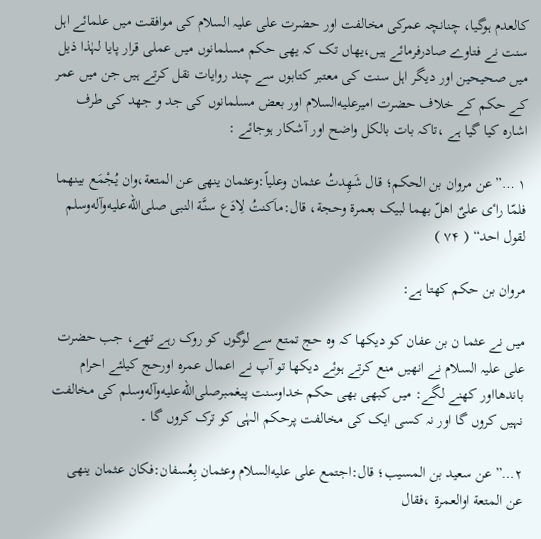کالعدم ہوگیا، چنانچہ عمرکی مخالفت اور حضرت علی علیہ السلام کی موافقت میں علمائے اہل سنت نے فتاوے صادرفرمائے ہیں،یھاں تک کہ یھی حکم مسلمانوں میں عملی قرار پایا لہٰذا ذیل میں صحیحین اور دیگر اہل سنت کی معتبر کتابوں سے چند روایات نقل کرتے ہیں جن میں عمر کے حکم کے خلاف حضرت امیرعليه‌السلام اور بعض مسلمانوں کی جد و جھد کی طرف اشارہ کیا گیا ہے ،تاکہ بات بالکل واضح اور آشکار ہوجائے :

۱ …”عن مروان بن الحکم؛ قال شَهِدتُ عثمان وعلیاً:وعثمان ینهی عن المتعة،وان یُجْمَع بینهما فلمّا راٴی علیٌ اهلّ بهما لبیک بعمرة وحجة، قال:ماَکنتُ لِادَع سنَّة النبی صلى‌الله‌عليه‌وآله‌وسلم لقول احد“ ( ۷۴ )

مروان بن حکم کھتا ہے:

میں نے عثما ن بن عفان کو دیکھا کہ وہ حج تمتع سے لوگوں کو روک رہے تھے، جب حضرت علی علیہ السلام نے انھیں منع کرتے ہوئے دیکھا تو آپ نے اعمال عمرہ اورحج کیلئے احرام باندھااور کهنے لگے: میں کبھی بھی حکم خداوسنت پیغمبرصلى‌الله‌عليه‌وآله‌وسلم کی مخالفت نہیں کروں گا اور نہ کسی ایک کی مخالفت پرحکم الہٰی کو ترک کروں گا ۔

۲…”عن سعید بن المسیب؛ قال:اجتمع علی عليه‌السلام وعثمان بِعُسفان:فکان عثمان ینهی عن المتعة اوالعمرة ،فقال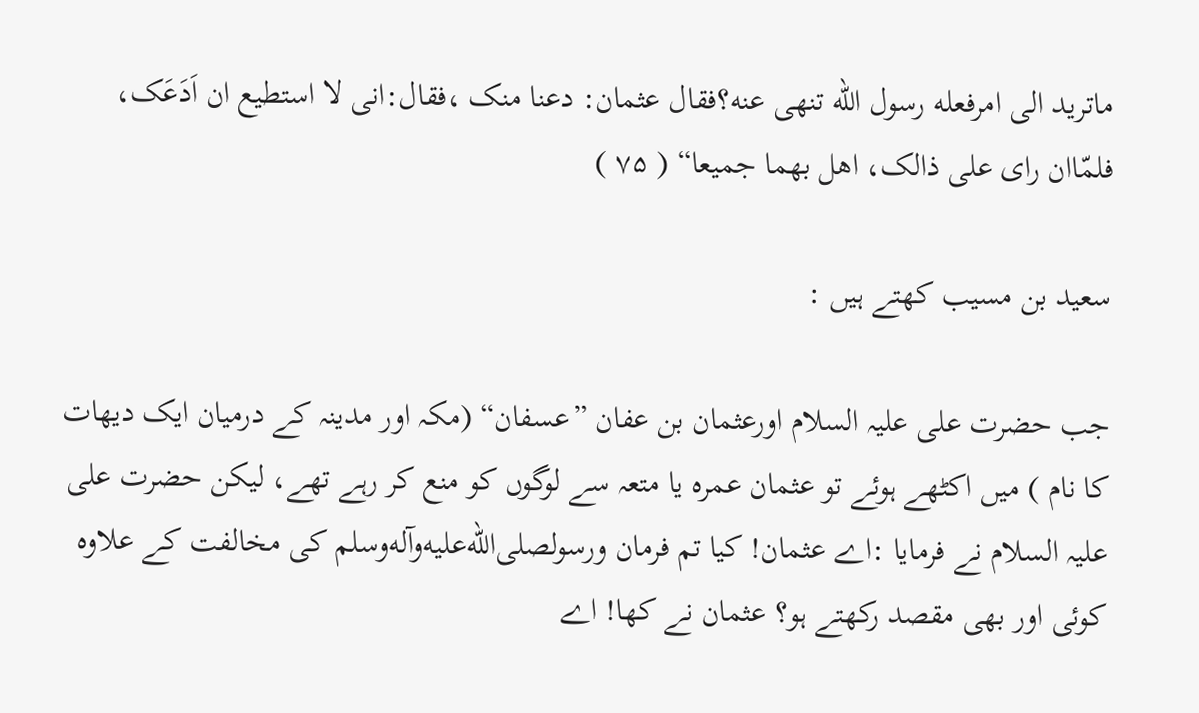ماترید الی امرفعله رسول الله تنهی عنه؟فقال عثمان: دعنا منک ،فقال:انی لا استطیع ان اَدَعَک، فلمّاان رای علی ذالک، اهل بهما جمیعا“ ( ۷۵ )

سعید بن مسیب کھتے ہیں :

جب حضرت علی علیہ السلام اورعثمان بن عفان ”عسفان“ (مکہ اور مدینہ کے درمیان ایک دیھات کا نام ) میں اکٹھے ہوئے تو عثمان عمرہ یا متعہ سے لوگوں کو منع کر رہے تھے، لیکن حضرت علی علیہ السلام نے فرمایا :اے عثمان! کیا تم فرمان ورسولصلى‌الله‌عليه‌وآله‌وسلم کی مخالفت کے علاوہ کوئی اور بھی مقصد رکھتے ہو؟ عثمان نے کھا! اے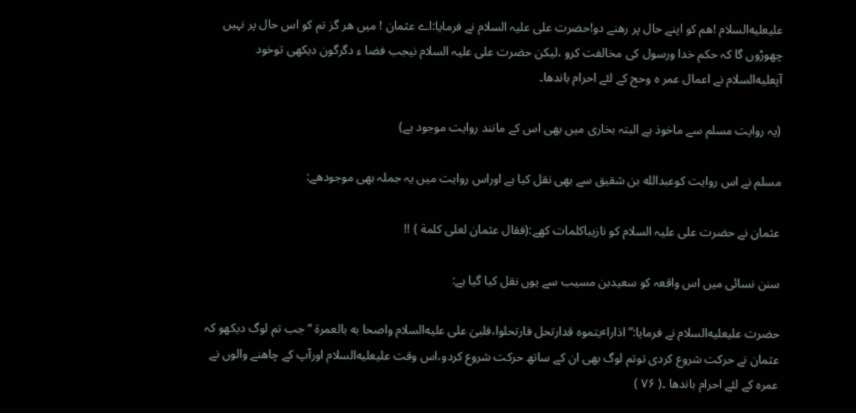علیعليه‌السلام !ھم کو اپنے حال پر رهنے دو!حضرت علی علیہ السلام نے فرمایا:اے عثمان ! میں ھر گز تم کو اس حال پر نہیں چھوڑوں گا کہ حکم خدا ورسول کی مخالفت کرو ،لیکن حضرت علی علیہ السلام نیجب فضا ء دگرگون دیکھی توخود آپعليه‌السلام نے اعمال عمر ہ وحج کے لئے احرام باندھا۔

(یہ روایت مسلم سے ماخوذ ہے البتہ بخاری میں بھی اس کے مانند روایت موجود ہے)

مسلم نے اس روایت کوعبدالله بن شقیق سے بھی نقل کیا ہے اوراس روایت میں یہ جملہ بھی موجودھے:

عثمان نے حضرت علی علیہ السلام کو نازیباکلمات کھے:(فقال عثمان لعلی کلمة ) !!

سنن نسائی میں اس واقعہ کو سعیدبن مسیب سے یوں نقل کیا گیا ہے:

حضرت علیعليه‌السلام نے فرمایا:”اذاراٴیتموه قدارتحل فارتحلوا،فلبیٰ علی عليه‌السلام واصحا به بالعمرة “جب تم لوگ دیکھو کہ عثمان نے حرکت شروع کردی توتم لوگ بھی ان کے ساتھ حرکت شروع کردو،اس وقت علیعليه‌السلام اورآپ کے چاهنے والوں نے عمرہ کے لئے احرام باندھا ۔( ۷۶ )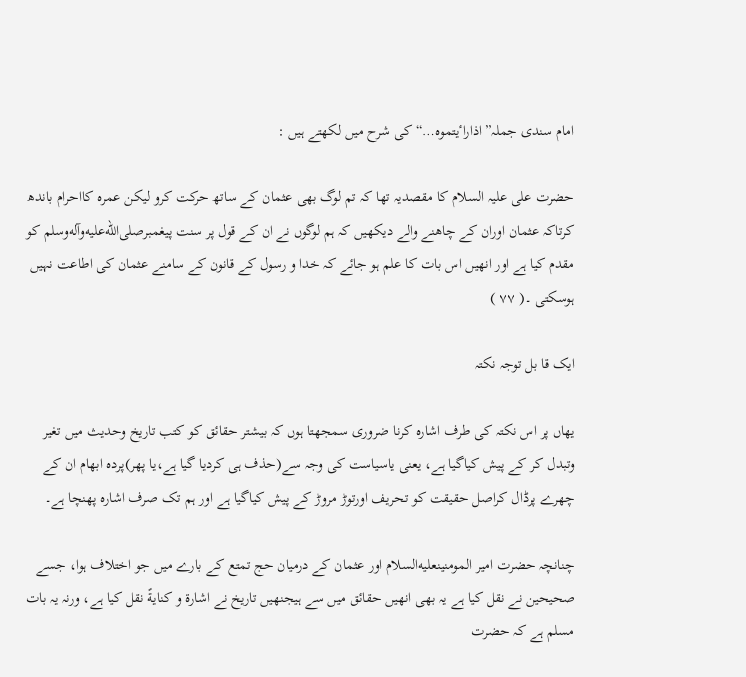امام سندی جملہ”اذاراٴیتموه…“ کی شرح میں لکھتے ہیں :

حضرت علی علیہ السلام کا مقصدیہ تھا کہ تم لوگ بھی عثمان کے ساتھ حرکت کرو لیکن عمرہ کااحرام باندھ کرتاکہ عثمان اوران کے چاهنے والے دیکھیں کہ ہم لوگوں نے ان کے قول پر سنت پیغمبرصلى‌الله‌عليه‌وآله‌وسلم کو مقدم کیا ہے اور انھیں اس بات کا علم ہو جائے کہ خدا و رسول کے قانون کے سامنے عثمان کی اطاعت نہیں ہوسکتی ۔( ۷۷ )

ایک قا بل توجہ نکتہ

یھاں پر اس نکتہ کی طرف اشارہ کرنا ضروری سمجھتا ہوں کہ بیشتر حقائق کو کتب تاریخ وحدیث میں تغیر وتبدل کر کے پیش کیاگیا ہے، یعنی یاسیاست کی وجہ سے(حذف ہی کردیا گیا ہے،یا پھر)پردہ ابھام ان کے چھرے پرڈال کراصل حقیقت کو تحریف اورتوڑ مروڑ کے پیش کیاگیا ہے اور ہم تک صرف اشارہ پهنچا ہے۔

چنانچہ حضرت امیر المومنینعليه‌السلام اور عثمان کے درمیان حج تمتع کے بارے میں جو اختلاف ہوا، جسے صحیحین نے نقل کیا ہے یہ بھی انھیں حقائق میں سے ہیجنھیں تاریخ نے اشارة و کنایةً نقل کیا ہے، ورنہ یہ بات مسلم ہے کہ حضرت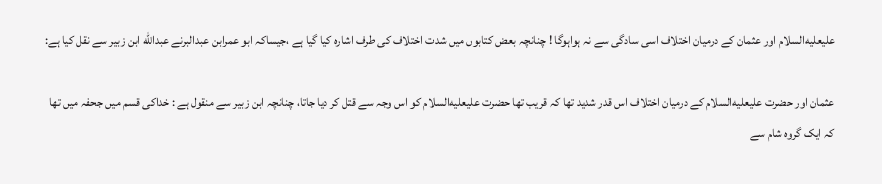علیعليه‌السلام اور عثمان کے درمیان اختلاف اسی سادگی سے نہ ہواہوگا ! چنانچہ بعض کتابوں میں شدت اختلاف کی طرف اشارہ کیا گیا ہے ،جیساکہ ابو عمرابن عبدالبرنے عبدالله ابن زبیر سے نقل کیا ہے:

عثمان اور حضرت علیعليه‌السلام کے درمیان اختلاف اس قدر شدید تھا کہ قریب تھا حضرت علیعليه‌السلام کو اس وجہ سے قتل کر دیا جاتا، چنانچہ ابن زبیر سے منقول ہے : خداکی قسم میں جحفہ میں تھا کہ ایک گروہ شام سے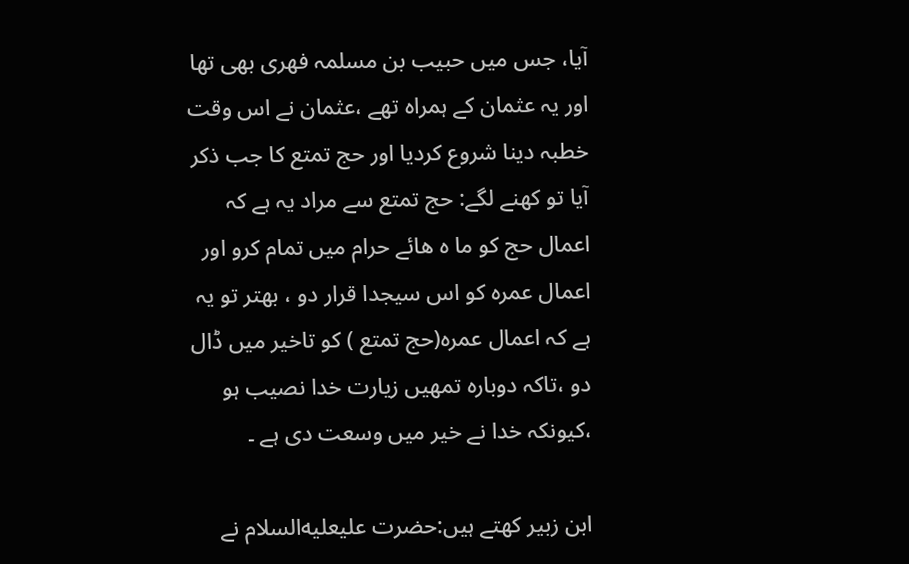آیا، جس میں حبیب بن مسلمہ فھری بھی تھا اور یہ عثمان کے ہمراہ تھے ،عثمان نے اس وقت خطبہ دینا شروع کردیا اور حج تمتع کا جب ذکر آیا تو کهنے لگے: حج تمتع سے مراد یہ ہے کہ اعمال حج کو ما ہ ھائے حرام میں تمام کرو اور اعمال عمرہ کو اس سیجدا قرار دو ، بھتر تو یہ ہے کہ اعمال عمرہ(حج تمتع ) کو تاخیر میں ڈال دو ،تاکہ دوبارہ تمھیں زیارت خدا نصیب ہو ،کیونکہ خدا نے خیر میں وسعت دی ہے ۔

ابن زبیر کھتے ہیں:حضرت علیعليه‌السلام نے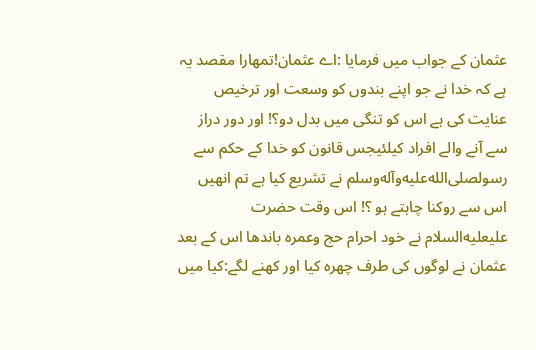عثمان کے جواب میں فرمایا :اے عثمان!تمھارا مقصد یہ ہے کہ خدا نے جو اپنے بندوں کو وسعت اور ترخیص عنایت کی ہے اس کو تنگی میں بدل دو؟! اور دور دراز سے آنے والے افراد کیلئیجس قانون کو خدا کے حکم سے رسولصلى‌الله‌عليه‌وآله‌وسلم نے تشریع کیا ہے تم انھیں اس سے روکنا چاہتے ہو ؟! اس وقت حضرت علیعليه‌السلام نے خود احرام حج وعمرہ باندھا اس کے بعد عثمان نے لوگوں کی طرف چھرہ کیا اور کهنے لگے:کیا میں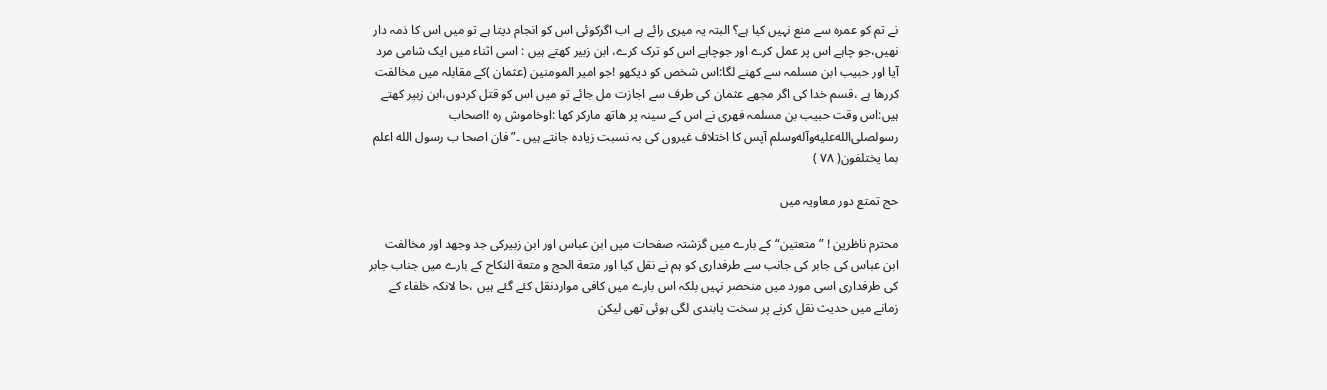نے تم کو عمرہ سے منع نہیں کیا ہے؟ البتہ یہ میری رائے ہے اب اگرکوئی اس کو انجام دیتا ہے تو میں اس کا ذمہ دار نھیں،جو چاہے اس پر عمل کرے اور جوچاہے اس کو ترک کرے، ابن زبیر کھتے ہیں : اسی اثناء میں ایک شامی مرد آیا اور حبیب ابن مسلمہ سے کهنے لگا:اس شخص کو دیکھو !جو امیر المومنین (عثمان )کے مقابلہ میں مخالفت کررھا ہے ،قسم خدا کی اگر مجھے عثمان کی طرف سے اجازت مل جائے تو میں اس کو قتل کردوں،ابن زبیر کھتے ہیں:اس وقت حبیب بن مسلمہ فھری نے اس کے سینہ پر ھاتھ مارکر کھا :اوخاموش رہ !اصحاب رسولصلى‌الله‌عليه‌وآله‌وسلم آپس کا اختلاف غیروں کی بہ نسبت زیادہ جانتے ہیں ۔”فان اصحا ب رسول الله اعلم بما یختلفون( ۷۸ )

حج تمتع دور معاویہ میں

محترم ناظرین ! ”متعتین“کے بارے میں گزشتہ صفحات میں ابن عباس اور ابن زبیرکی جد وجھد اور مخالفت ابن عباس کی جابر کی جانب سے طرفداری کو ہم نے نقل کیا اور متعة الحج و متعة النکاح کے بارے میں جناب جابر کی طرفداری اسی مورد میں منحصر نہیں بلکہ اس بارے میں کافی مواردنقل کئے گئے ہیں ،حا لانکہ خلفاء کے زمانے میں حدیث نقل کرنے پر سخت پابندی لگی ہوئی تھی لیکن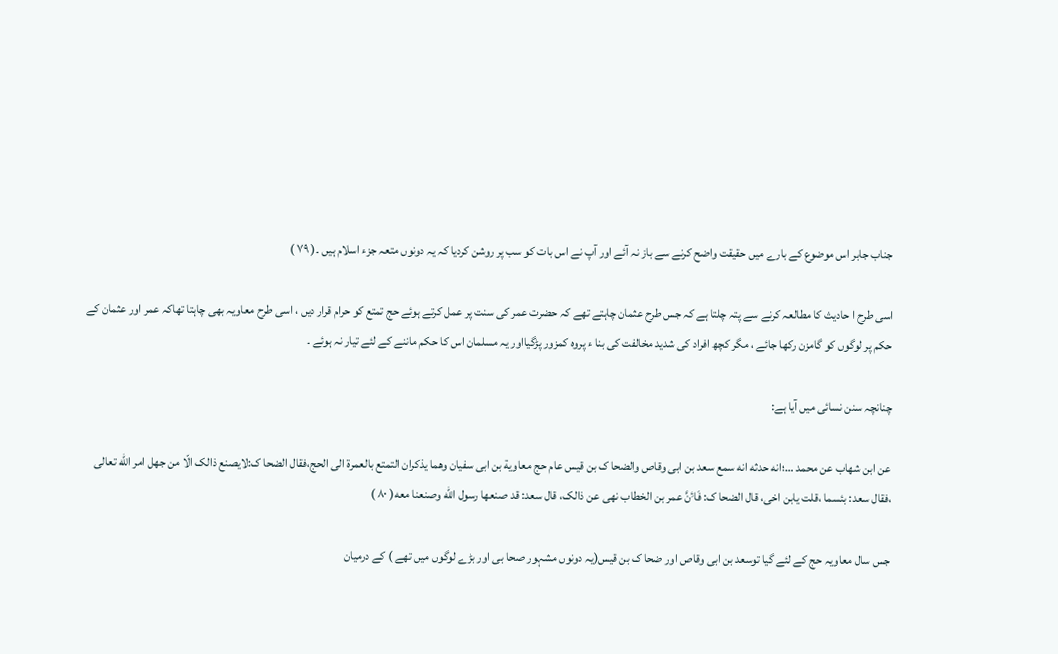جناب جابر اس موضوع کے بارے میں حقیقت واضح کرنے سے باز نہ آئے اور آپ نے اس بات کو سب پر روشن کردیا کہ یہ دونوں متعہ جزء اسلام ہیں ۔( ۷۹ )

اسی طرح ا حادیث کا مطالعہ کرنے سے پتہ چلتا ہے کہ جس طرح عثمان چاہتے تھے کہ حضرت عمر کی سنت پر عمل کرتے ہوئے حج تمتع کو حرام قرار دیں ، اسی طرح معاویہ بھی چاہتا تھاکہ عمر اور عثمان کے حکم پر لوگوں کو گامزن رکھا جائے ، مگر کچھ افراد کی شدید مخالفت کی بنا ء پروہ کمزور پڑگیااور یہ مسلمان اس کا حکم ماننے کے لئے تیار نہ ہوئے ۔

چنانچہ سنن نسائی میں آیا ہے:

عن ابن شهاب عن محمد …؛انه حدثه انه سمع سعد بن ابی وقاص والضحا ک بن قیس عام حج معاویة بن ابی سفیان وهما یذکران التمتع بالعمرة الی الحج،فقال الضحا ک:لایصنع ذالک الّا من جهل امر الله تعالی ،فقال سعد: بئسما ،قلت یابن اخی، قال الضحا ک: فَاٴِنَّ عمر بن الخطاب نهی عن ذالک، قال سعد: قد صنعها رسول الله وصنعنا معه( ۸۰ )

جس سال معاویہ حج کے لئے گیا توسعد بن ابی وقاص اور ضحا ک بن قیس(یہ دونوں مشہور صحا بی اور بڑے لوگوں میں تھے ) کے درمیان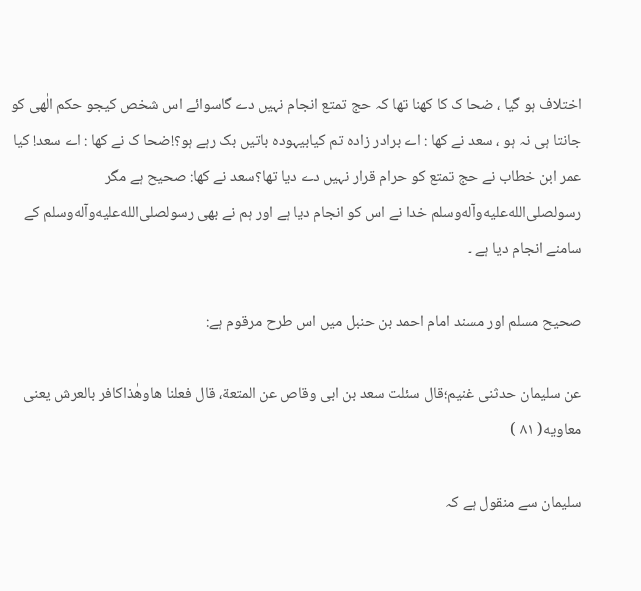اختلاف ہو گیا ، ضحا ک کا کهنا تھا کہ حج تمتع انجام نہیں دے گاسوائے اس شخص کیجو حکم الٰھی کو جانتا ہی نہ ہو ، سعد نے کھا : اے برادر زادہ تم کیابیہودہ باتیں بک رہے ہو؟!ضحا ک نے کھا : اے سعد! کیا عمر ابن خطاب نے حج تمتع کو حرام قرار نہیں دے دیا تھا؟سعد نے کھا: صحیح ہے مگر رسولصلى‌الله‌عليه‌وآله‌وسلم خدا نے اس کو انجام دیا ہے اور ہم نے بھی رسولصلى‌الله‌عليه‌وآله‌وسلم کے سامنے انجام دیا ہے ۔

صحیح مسلم اور مسند امام احمد بن حنبل میں اس طرح مرقوم ہے:

عن سلیمان حدثنی غنیم؛قال سئلت سعد بن ابی وقاص عن المتعة، قال فعلنا هاوهٰذاکافر بالعرش یعنی معاویه( ۸۱ )

سلیمان سے منقول ہے کہ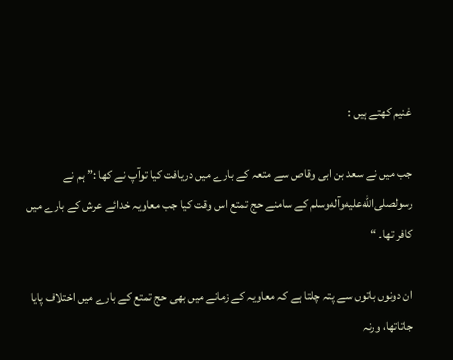غنیم کھتے ہیں :

جب میں نے سعد بن ابی وقاص سے متعہ کے بارے میں دریافت کیا توآپ نے کھا :” ہم نے رسولصلى‌الله‌عليه‌وآله‌وسلم کے سامنے حج تمتع اس وقت کیا جب معاویہ خدائے عرش کے بارے میں کافر تھا۔ “

ان دونوں باتوں سے پتہ چلتا ہے کہ معاویہ کے زمانے میں بھی حج تمتع کے بارے میں اختلاف پایا جاتاتھا، ورنہ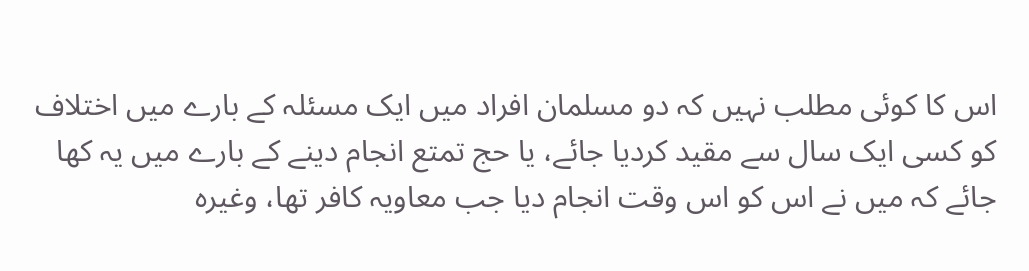اس کا کوئی مطلب نہیں کہ دو مسلمان افراد میں ایک مسئلہ کے بارے میں اختلاف کو کسی ایک سال سے مقید کردیا جائے، یا حج تمتع انجام دینے کے بارے میں یہ کھا جائے کہ میں نے اس کو اس وقت انجام دیا جب معاویہ کافر تھا، وغیرہ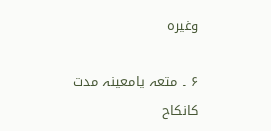وغیرہ

۶ ۔ متعہ یامعینہ مدت کانکاح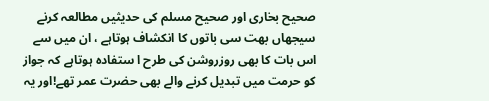صحیح بخاری اور صحیح مسلم کی حدیثیں مطالعہ کرنے سیجھاں بھت سی باتوں کا انکشاف ہوتاہے ، ان میں سے اس بات کا بھی روزروشن کی طرح ا ستفادہ ہوتاہے کہ جواز کو حرمت میں تبدیل کرنے والے بھی حضرت عمر تھے!اور یہ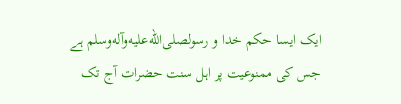ایک ایسا حکم خدا و رسولصلى‌الله‌عليه‌وآله‌وسلم ہے جس کی ممنوعیت پر اہل سنت حضرات آج تک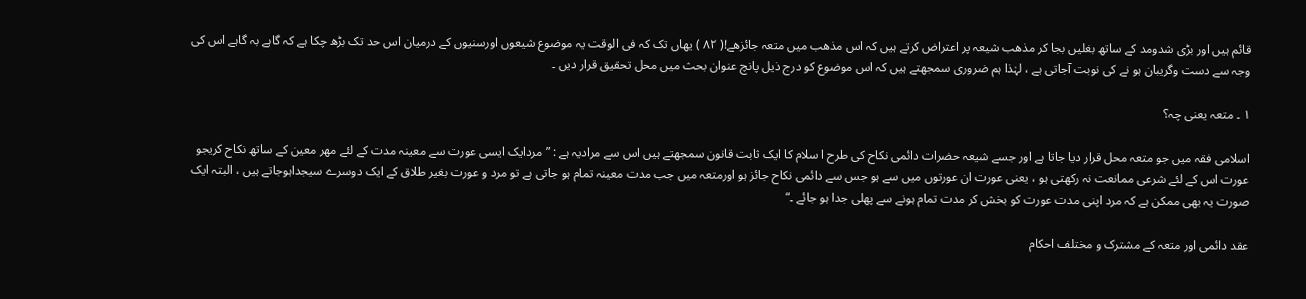قائم ہیں اور بڑی شدومد کے ساتھ بغلیں بجا کر مذھب شیعہ پر اعتراض کرتے ہیں کہ اس مذھب میں متعہ جائزھے!( ۸۲ ) یھاں تک کہ فی الوقت یہ موضوع شیعوں اورسنیوں کے درمیان اس حد تک بڑھ چکا ہے کہ گاہے بہ گاہے اس کی وجہ سے دست وگریبان ہو نے کی نوبت آجاتی ہے ، لہٰذا ہم ضروری سمجھتے ہیں کہ اس موضوع کو درج ذیل پانچ عنوان بحث میں محل تحقیق قرار دیں ۔

۱ ۔ متعہ یعنی چہ؟

اسلامی فقہ میں جو متعہ محل قرار دیا جاتا ہے اور جسے شیعہ حضرات دائمی نکاح کی طرح ا سلام کا ایک ثابت قانون سمجھتے ہیں اس سے مرادیہ ہے : ”مردایک ایسی عورت سے معینہ مدت کے لئے مھر معین کے ساتھ نکاح کریجو عورت اس کے لئے شرعی ممانعت نہ رکھتی ہو ، یعنی عورت ان عورتوں میں سے ہو جس سے دائمی نکاح جائز ہو اورمتعہ میں جب مدت معینہ تمام ہو جاتی ہے تو مرد و عورت بغیر طلاق کے ایک دوسرے سیجداہوجاتے ہیں ، البتہ ایک صورت یہ بھی ممکن ہے کہ مرد اپنی مدت عورت کو بخش کر مدت تمام ہونے سے پھلی جدا ہو جائے ۔“

عقد دائمی اور متعہ کے مشترک و مختلف احکام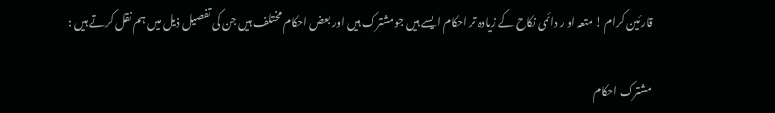قارئین کرام ! متعہ او ر دائمی نکاح کے زیادہ تر احکام ایسے ہیں جومشترک ہیں اور بعض احکام مختلف ہیں جن کی تفصیل ذیل میں ہم نقل کرتے ہیں :

مشترک احکام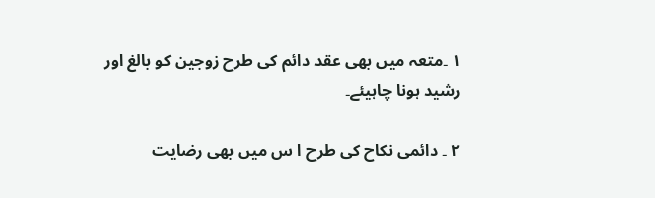۱ ۔متعہ میں بھی عقد دائم کی طرح زوجین کو بالغ اور رشید ہونا چاہیئے۔

۲ ۔ دائمی نکاح کی طرح ا س میں بھی رضایت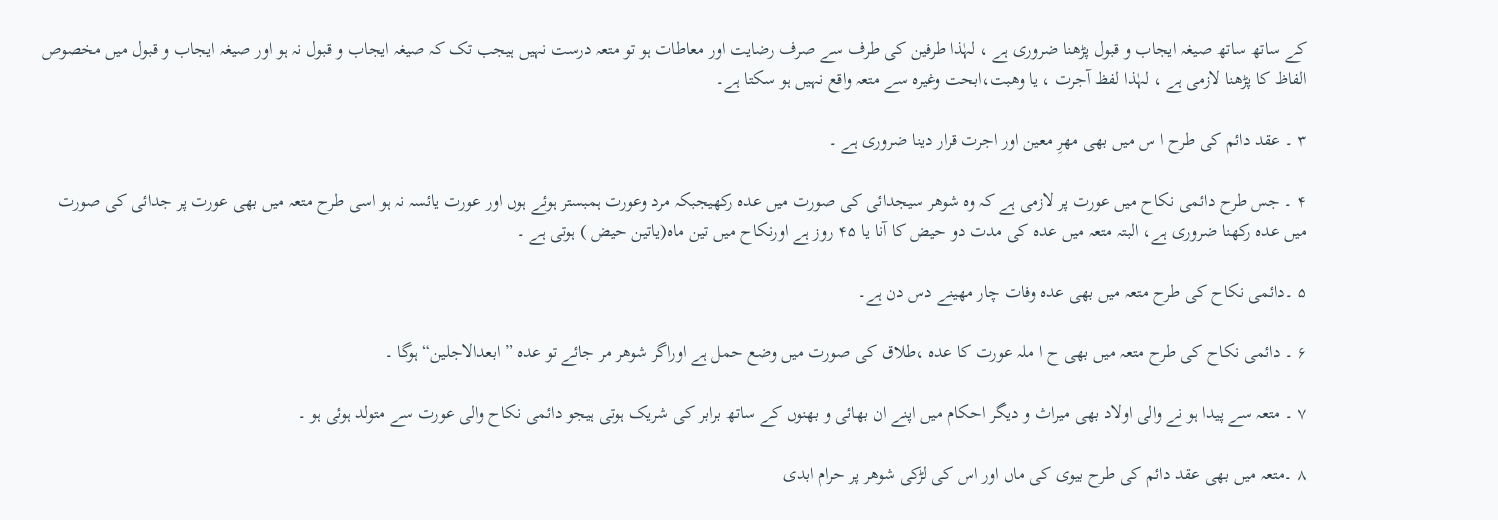کے ساتھ ساتھ صیغہ ایجاب و قبول پڑھنا ضروری ہے ، لہٰذا طرفین کی طرف سے صرف رضایت اور معاطات ہو تو متعہ درست نہیں ہیجب تک کہ صیغہ ایجاب و قبول نہ ہو اور صیغہ ایجاب و قبول میں مخصوص الفاظ کا پڑھنا لازمی ہے ، لہٰذا لفظ آجرت ، یا وھبت،ابحت وغیرہ سے متعہ واقع نہیں ہو سکتا ہے۔

۳ ۔ عقد دائم کی طرح ا س میں بھی مھرِ معین اور اجرت قرار دینا ضروری ہے ۔

۴ ۔ جس طرح دائمی نکاح میں عورت پر لازمی ہے کہ وہ شوھر سیجدائی کی صورت میں عدہ رکھیجبکہ مرد وعورت ہمبستر ہوئے ہوں اور عورت یائسہ نہ ہو اسی طرح متعہ میں بھی عورت پر جدائی کی صورت میں عدہ رکھنا ضروری ہے، البتہ متعہ میں عدہ کی مدت دو حیض کا آنا یا ۴۵ روز ہے اورنکاح میں تین ماہ(یاتین حیض ) ہوتی ہے ۔

۵ ۔دائمی نکاح کی طرح متعہ میں بھی عدہ وفات چار مھینے دس دن ہے۔

۶ ۔ دائمی نکاح کی طرح متعہ میں بھی ح ا ملہ عورت کا عدہ ،طلاق کی صورت میں وضع حمل ہے اوراگر شوھر مر جائے تو عدہ ”ابعدالاجلین“ ہوگا ۔

۷ ۔ متعہ سے پیدا ہو نے والی اولاد بھی میراث و دیگر احکام میں اپنے ان بھائی و بهنوں کے ساتھ برابر کی شریک ہوتی ہیجو دائمی نکاح والی عورت سے متولد ہوئی ہو ۔

۸ ۔متعہ میں بھی عقد دائم کی طرح بیوی کی ماں اور اس کی لڑکی شوھر پر حرام ابدی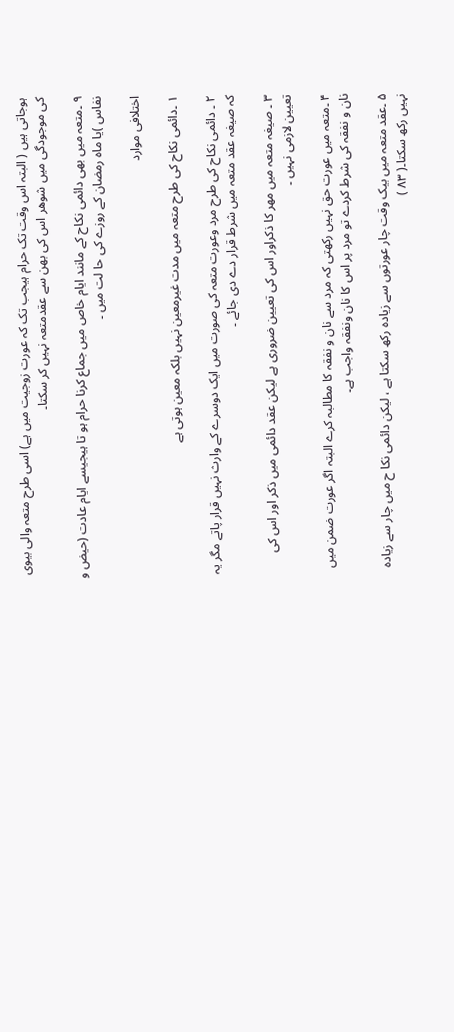ہوجاتی ہیں ( البتہ اس وقت تک حرام ہیجب تک کہ عورت زوجیت میں ہے) اسی طرح متعہ والی بیوی کی موجودگی میں شوھر اس کی بهن سے عقدمتعہ نہیں کر سکتا۔

۹ ۔متعہ میں بھی دائمی نکاح کے مانند ایام خاص میں جماع کرنا حرام ہو تا ہیجیسے ایام عادت (حیض و نفاس )یا ماہ رمضان کے روزے کی حا لت میں ۔

اختلافی موارد

۱ ۔دائمی نکاح کی طرح متعہ میں مدت غیرمعین نہیں بلکہ معین ہوتی ہے

۲ ۔ دائمی نکاح کی طرح مرد وعورت متعہ کی صورت میں ایک دوسرے کے وارث نہیں قرار پاتے مگر یہ کہ صیغہ عقد متعہ میں شرط قرار دے دی جائے ۔

۳ ۔ صیغہ متعہ میں مھر کا ذکراور اس کی تعیین ضروری ہے لیکن عقد دائمی میں ذکر اور اس کی تعیین لازمی نہیں ۔

۴ ۔متعہ میں عورت حق نہیں رکھتی کہ مرد سے نان و نفقہ کا مطالبہ کرے البتہ اگر عورت ضمن میں نان و نفقہ کی شرط کردے تو مرد پر اس کا نان ونفقہ واجب ہے۔

۵ ۔عقد متعہ میں بیک وقت چار عورتوں سے زیادہ رکھ سکتا ہے ، لیکن دائمی نکا ح میں چار سے زیادہ نہیں رکھ سکتا۔( ۸۳ )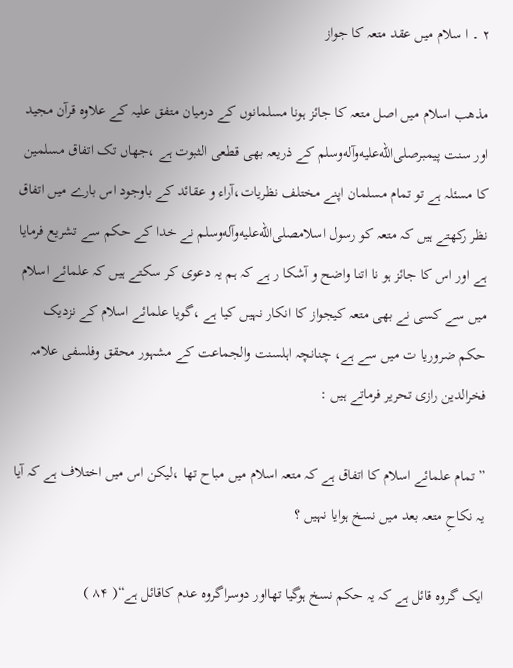۲ ۔ ا سلام میں عقد متعہ کا جواز

مذھب اسلام میں اصل متعہ کا جائز ہونا مسلمانوں کے درمیان متفق علیہ کے علاوہ قرآن مجید اور سنت پیمبرصلى‌الله‌عليه‌وآله‌وسلم کے ذریعہ بھی قطعی الثبوت ہے ،جھاں تک اتفاق مسلمین کا مسئلہ ہے تو تمام مسلمان اپنے مختلف نظریات،آراء و عقائد کے باوجود اس بارے میں اتفاق نظر رکھتے ہیں کہ متعہ کو رسول اسلامصلى‌الله‌عليه‌وآله‌وسلم نے خدا کے حکم سے تشریع فرمایا ہے اور اس کا جائز ہو نا اتنا واضح و آشکا ر ہے کہ ہم یہ دعوی کر سکتے ہیں کہ علمائے اسلام میں سے کسی نے بھی متعہ کیجواز کا انکار نہیں کیا ہے ،گویا علمائے اسلام کے نزدیک حکم ضروریا ت میں سے ہے، چنانچہ اہلسنت والجماعت کے مشہور محقق وفلسفی علامہ فخرالدین رازی تحریر فرماتے ہیں :

” تمام علمائے اسلام کا اتفاق ہے کہ متعہ اسلام میں مباح تھا ،لیکن اس میں اختلاف ہے کہ آیا یہ نکاحِ متعہ بعد میں نسخ ہوایا نہیں ؟

ایک گروہ قائل ہے کہ یہ حکم نسخ ہوگیا تھااور دوسراگروہ عدم کاقائل ہے“( ۸۴ )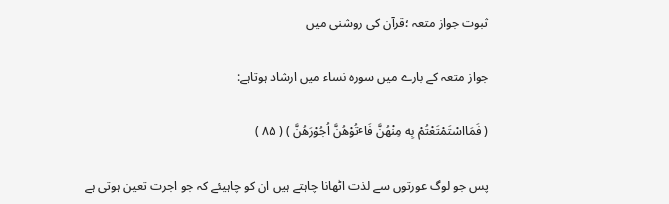ثبوت جواز متعہ ؛قرآن کی روشنی میں

جواز متعہ کے بارے میں سورہ نساء میں ارشاد ہوتاہے:

( فَمَااسْتَمْتَعْتُمْ بِه مِنْهُنَّ فَاٴتُوْهُنَّ اُجُوْرَهُنَّ ) ( ۸۵ )

پس جو لوگ عورتوں سے لذت اٹھانا چاہتے ہیں ان کو چاہیئے کہ جو اجرت تعین ہوتی ہے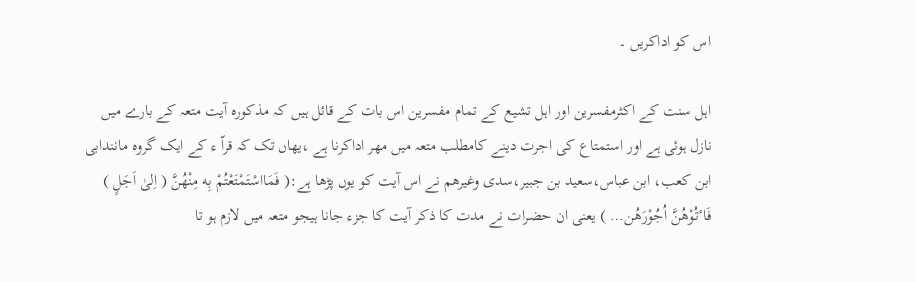اس کو اداکریں ۔

اہل سنت کے اکثرمفسرین اور اہل تشیع کے تمام مفسرین اس بات کے قائل ہیں کہ مذکورہ آیت متعہ کے بارے میں نازل ہوئی ہے اور استمتاع کی اجرت دینے کامطلب متعہ میں مھر اداکرنا ہے ،یھاں تک کہ قراّ ء کے ایک گروہ مانندابی ابن کعب، ابن عباس،سعید بن جبیر،سدی وغیرھم نے اس آیت کو یوں پڑھا ہے:( فَمَااسْتَمْتَعْتُمْ بِه مِنْهُنَّ ( اِلیٰ اَجَلٍ ) فَاٴتُوْهُنَّ اُجُوْرَهُن… ) یعنی ان حضرات نے مدت کا ذکر آیت کا جزء جانا ہیجو متعہ میں لازم ہو تا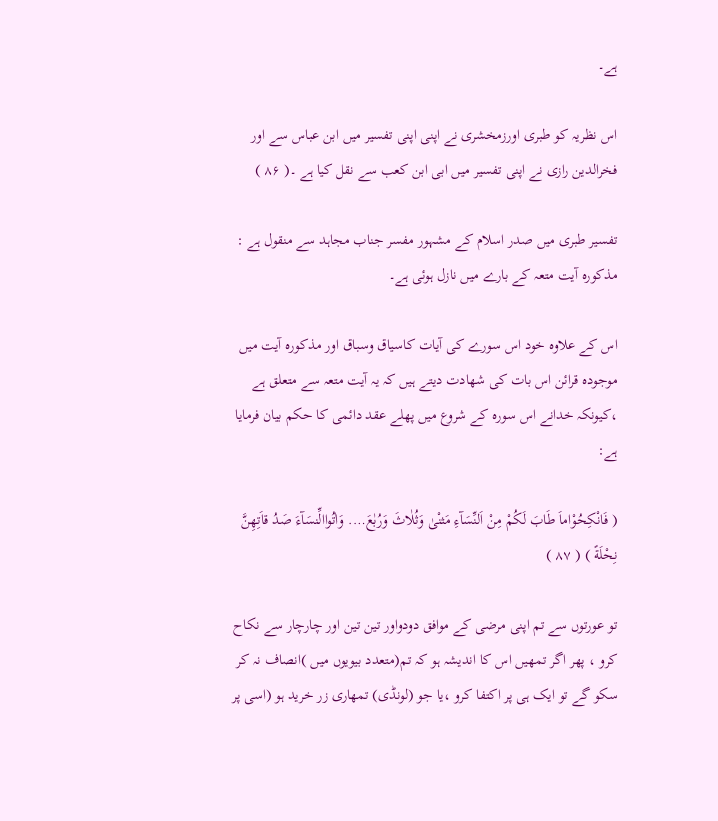ہے۔

اس نظریہ کو طبری اورزمخشری نے اپنی اپنی تفسیر میں ابن عباس سے اور فخرالدین رازی نے اپنی تفسیر میں ابی ابن کعب سے نقل کیا ہے ۔( ۸۶ )

تفسیر طبری میں صدر اسلام کے مشہور مفسر جناب مجاہد سے منقول ہے : مذکورہ آیت متعہ کے بارے میں نازل ہوئی ہے۔

اس کے علاوہ خود اس سورے کی آیات کاسیاق وسباق اور مذکورہ آیت میں موجودہ قرائن اس بات کی شھادت دیتے ہیں کہ یہ آیت متعہ سے متعلق ہے ،کیونکہ خدانے اس سورہ کے شروع میں پھلے عقد دائمی کا حکم بیان فرمایا ہے:

( فَانْکِحُوْاماَ طَابَ لَکُمْ مِنْ اَلنِّسَآءِ مَثنْیٰ وَثُلٰاثَ وَرُبٰعَ…. وَاٰتُواالِّنسَآءَ صَدُ قاَتِهِنَّ نِحْلَةً ) ( ۸۷ )

تو عورتوں سے تم اپنی مرضی کے موافق دودواور تین تین اور چارچار سے نکاح کرو ، پھر اگر تمھیں اس کا اندیشہ ہو کہ تم(متعدد بیویوں میں )انصاف نہ کر سکو گے تو ایک ہی پر اکتفا کرو ،یا جو (لونڈی) تمھاری زر خرید ہو (اسی پر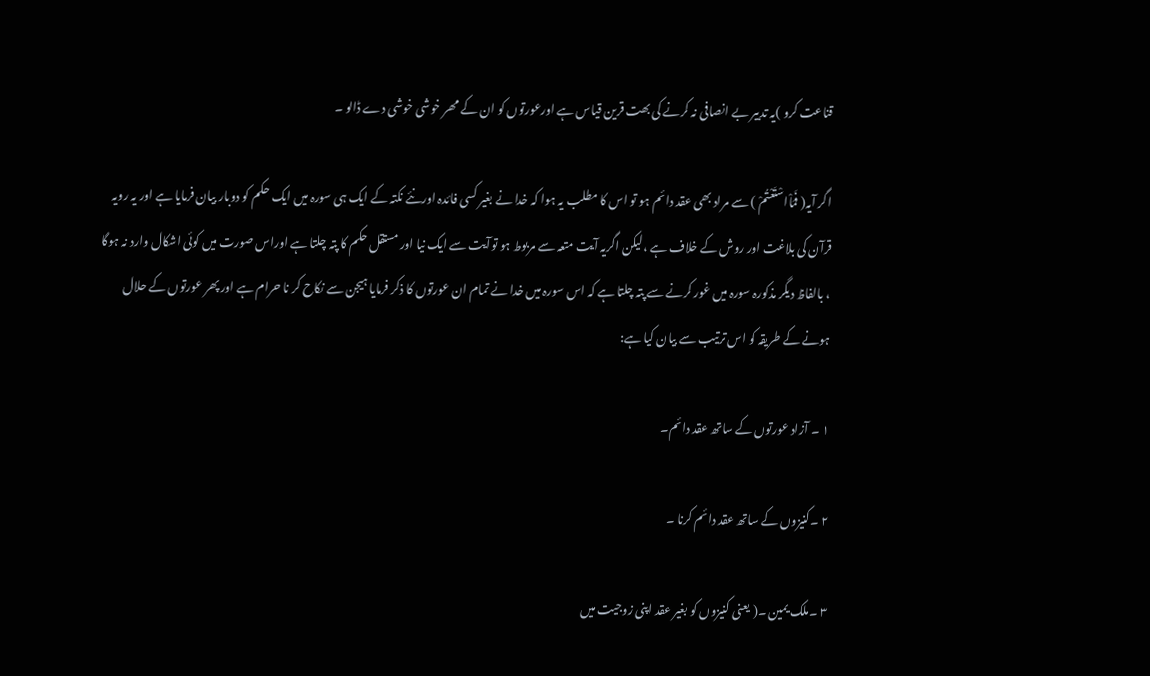قناعت کرو )یہ تدبیر بے انصافی نہ کرنے کی بھت قرین قیاس ہے اورعورتوں کو ان کے مھر خوشی خوشی دے ڈالو ۔

اگر آیہ( فَمَاْاسْتَعْتُمْ ) سے مراد بھی عقد دائم ہو تو اس کا مطلب یہ ہوا کہ خدا نے بغیر کسی فائدہ اورنئے نکتہ کے ایک ہی سورہ میں ایک حکم کو دوبار بیان فرمایا ہے اور یہ رویہ قرآن کی بلاغت اور روش کے خلاف ہے ،لیکن اگریہ آیت متعہ سے مربوط ہو توآیت سے ایک نیا اور مستقل حکم کا پتہ چلتا ہے اوراس صورت میں کوئی اشکال وارد نہ ہوگا ، بالفاظ دیگر مذکورہ سورہ میں غور کرنے سے پتہ چلتا ہے کہ اس سورہ میں خدا نے تمام ان عورتوں کا ذکر فرمایا ہیجن سے نکاح کر نا حرام ہے اور پھر عورتوں کے حلال ہونے کے طریقہ کو اس ترتیب سے بیان کیا ہے:

۱ ۔ آزاد عورتوں کے ساتھ عقد دائم۔

۲ ۔کنیزوں کے ساتھ عقد دائم کرنا ۔

۳ ۔ملک یمین ۔( یعنی کنیزوں کو بغیر عقد اپنی زوجیت میں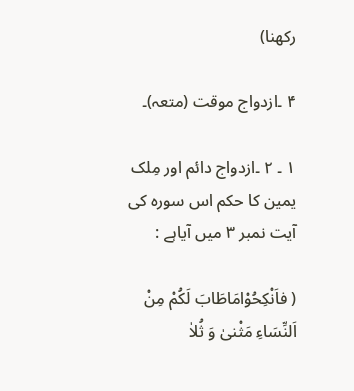رکھنا)

۴ ۔ازدواج موقت (متعہ)۔

۱ ۔ ۲ ۔ازدواج دائم اور مِلک یمین کا حکم اس سورہ کی آیت نمبر ۳ میں آیاہے :

( فاَنْکِحُوْامَاطَابَ لَکُمْ مِنْ اَلنِّسَاءِ مَثْنیٰ وَ ثُلاٰ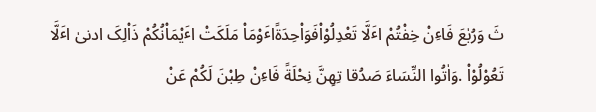ثَ وَرُبٰعَ فَاٴِنْ خِفْتُمْ اٴَلَّا تَعْدِلُوْاْفَوَاْحِدَةًاٴَوْمَاْ مَلَکَتْ اٴَیْمَاْنُکُمْ ذَاْلِکَ ادنیٰ اٴَلَّا تَعُوْلُوْاْ .وَاٰتُوا النِّسَاءَ صَدُقا تِهِنَّ نِحْلَةً فَاٴِنْ طِبْنَ لَکُمْ عَنْ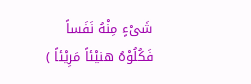شَیْءٍ مِنْهُ نَفَساً فَکُلُوْهُ هنیْئاً مَرِیْئاً )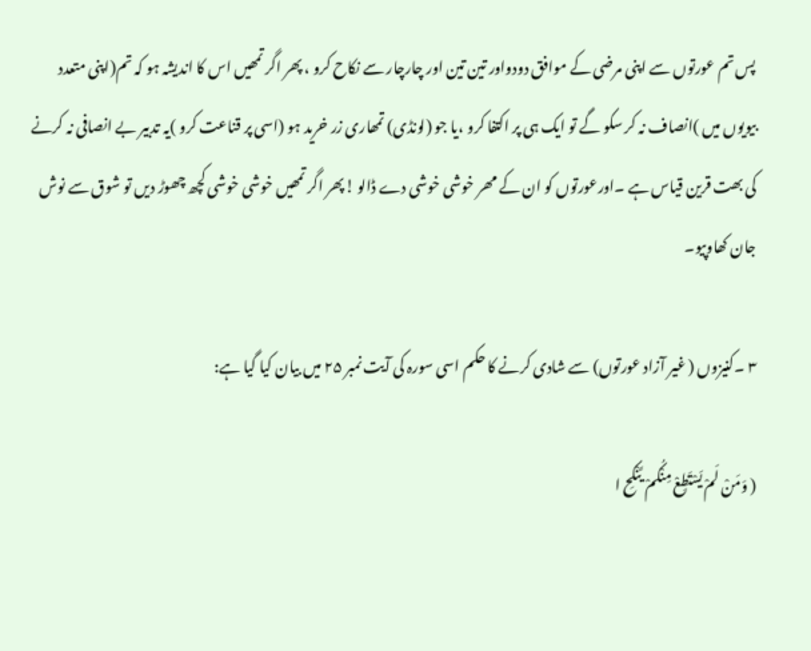پس تم عورتوں سے اپنی مرضی کے موافق دودواور تین تین اور چارچار سے نکاح کرو ، پھر اگر تمھیں اس کا اندیشہ ہو کہ تم(اپنی متعدد بیویوں میں )انصاف نہ کر سکو گے تو ایک ہی پر اکتفا کرو ،یا جو (لونڈی) تمھاری زر خرید ہو (اسی پر قناعت کرو )یہ تدبیر بے انصافی نہ کرنے کی بھت قرین قیاس ہے ۔اورعورتوں کو ان کے مھر خوشی خوشی دے ڈالو !پھر اگر تمھیں خوشی خوشی کچھ چھوڑ دیں تو شوق سے نوش جان کھاوپیو۔

۳ ۔کنیزوں ( غیر آزاد عورتوں) سے شادی کرنے کا حکم اسی سورہ کی آیت نمبر ۲۵ میں بیان کیا گیا ہے:

( وَمَنْ لَمْ یَسْتَطِعْ مِنْکُمْ یَّنْکِح ا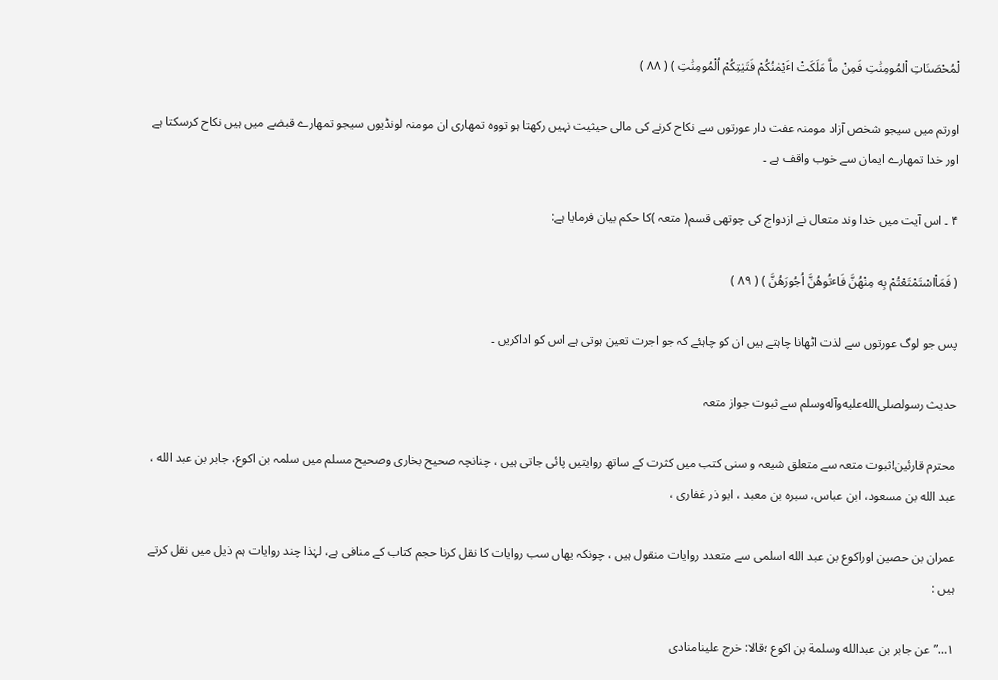لْمُحْصَنَاتِ اْلمُومِنَٰتِ فَمِنْ ماَّ مَلَکَتْ اٴَیْمٰنُکُمْ فَتَیٰتِکُمْ اُلْمُومِنَٰتِ ) ( ۸۸ )

اورتم میں سیجو شخص آزاد مومنہ عفت دار عورتوں سے نکاح کرنے کی مالی حیثیت نہیں رکھتا ہو تووہ تمھاری ان مومنہ لونڈیوں سیجو تمھارے قبضے میں ہیں نکاح کرسکتا ہے اور خدا تمھارے ایمان سے خوب واقف ہے ۔

۴ ۔ اس آیت میں خدا وند متعال نے ازدواج کی چوتھی قسم( متعہ )کا حکم بیان فرمایا ہے:

( فَمَاْاسْتَمْتَعْتُمْ بِه مِنْهُنَّ فَاٴتُوهُنَّ اُجُورَهُنَّ ) ( ۸۹ )

پس جو لوگ عورتوں سے لذت اٹھانا چاہتے ہیں ان کو چاہئے کہ جو اجرت تعین ہوتی ہے اس کو اداکریں ۔

حدیث رسولصلى‌الله‌عليه‌وآله‌وسلم سے ثبوت جواز متعہ

محترم قارئین!ثبوت متعہ سے متعلق شیعہ و سنی کتب میں کثرت کے ساتھ روایتیں پائی جاتی ہیں ، چنانچہ صحیح بخاری وصحیح مسلم میں سلمہ بن اکوع، جابر بن عبد الله ، عبد الله بن مسعود، ابن عباس، سبرہ بن معبد ، ابو ذر غفاری ،

عمران بن حصین اوراکوع بن عبد الله اسلمی سے متعدد روایات منقول ہیں ، چونکہ یھاں سب روایات کا نقل کرنا حجم کتاب کے منافی ہے، لہٰذا چند روایات ہم ذیل میں نقل کرتے ہیں :

۱…”عن جابر بن عبدالله وسلمة بن اکوع ؛قالا: خرج علینامنادی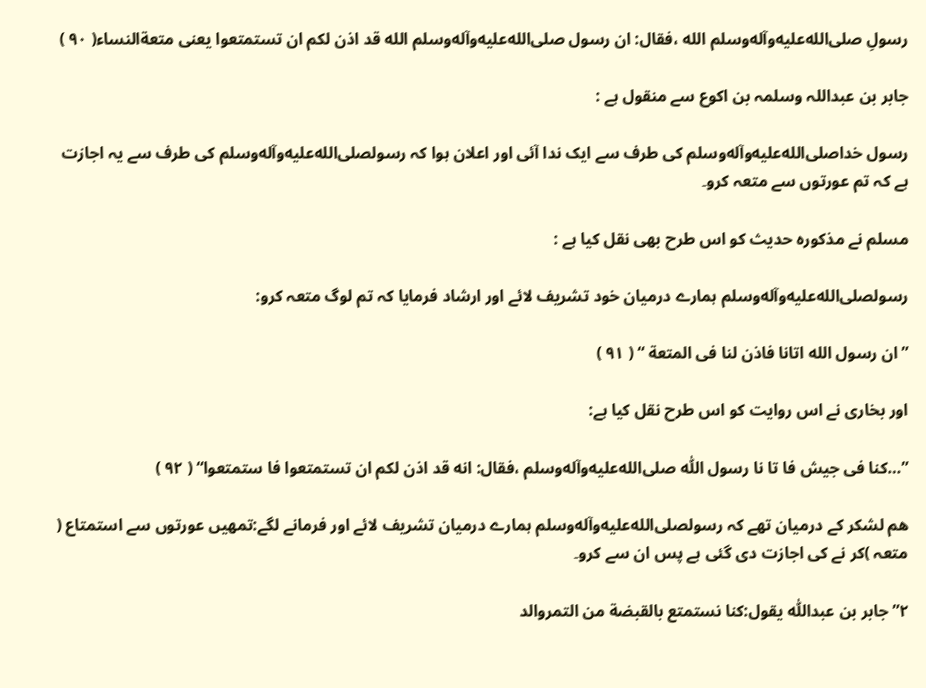رسولِ صلى‌الله‌عليه‌وآله‌وسلم الله ،فقال: ان رسول صلى‌الله‌عليه‌وآله‌وسلم الله قد اذن لکم ان تستمتعوا یعنی متعةالنساء( ۹۰ )

جابر بن عبداللہ وسلمہ بن اکوع سے منقول ہے :

رسول خداصلى‌الله‌عليه‌وآله‌وسلم کی طرف سے ایک ندا آئی اور اعلان ہوا کہ رسولصلى‌الله‌عليه‌وآله‌وسلم کی طرف سے یہ اجازت ہے کہ تم عورتوں سے متعہ کرو۔

مسلم نے مذکورہ حدیث کو اس طرح بھی نقل کیا ہے :

رسولصلى‌الله‌عليه‌وآله‌وسلم ہمارے درمیان خود تشریف لائے اور ارشاد فرمایا کہ تم لوگ متعہ کرو:

”ان رسول الله اتانا فاذن لنا فی المتعة “ ( ۹۱ )

اور بخاری نے اس روایت کو اس طرح نقل کیا ہے:

”…کنا فی جیش فا تا نا رسول اللّٰه صلى‌الله‌عليه‌وآله‌وسلم ،فقال: انه قد اذن لکم ان تستمتعوا فا ستمتعوا“ ( ۹۲ )

ھم لشکر کے درمیان تھے کہ رسولصلى‌الله‌عليه‌وآله‌وسلم ہمارے درمیان تشریف لائے اور فرمانے لگے:تمھیں عورتوں سے استمتاع ( متعہ )کر نے کی اجازت دی گئی ہے پس ان سے کرو۔

۲”جابر بن عبداللّٰه یقول:کنا نستمتع بالقبضة من التمروالد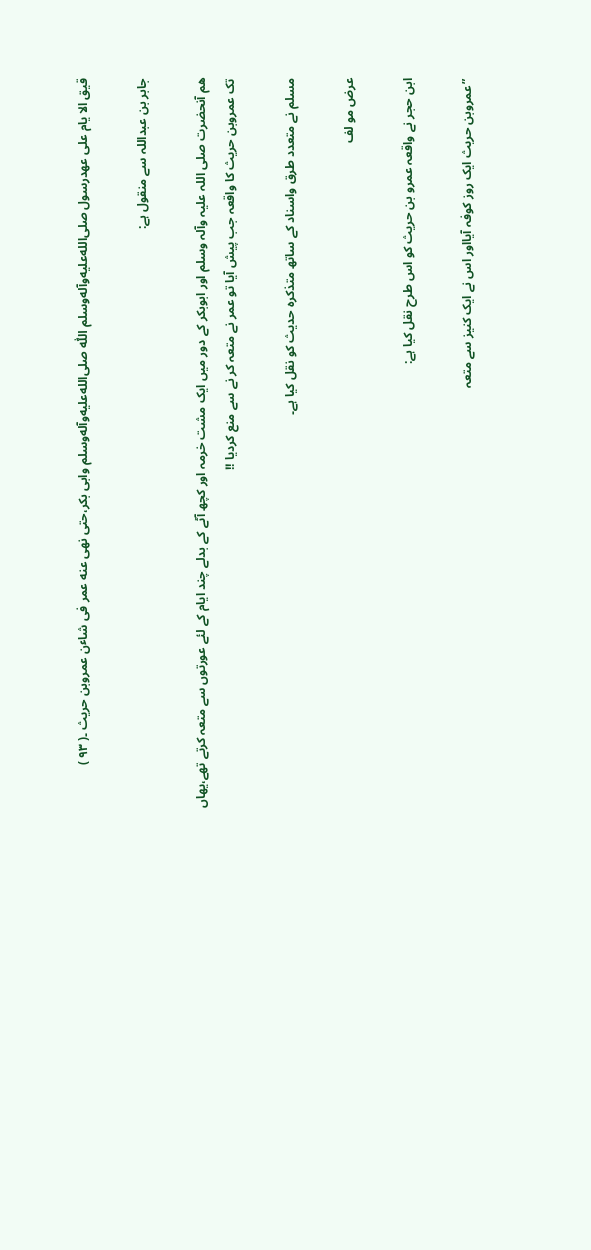قیق الا یام علی عهدرسول صلى‌الله‌عليه‌وآله‌وسلم اللّٰه صلى‌الله‌عليه‌وآله‌وسلم وابی بکر،حتی نهی عنه عمر فی شاٴن عمروبن حریث ۔( ۹۳ )

جابر بن عبداللہ سے منقول ہے:

ھم آنحضرت صلی اللہ علیہ وآلہ وسلم اور ابوبکر کے دور میں ایک مشت خرمہ اور کچھ آٹے کے بدلے چند ایام کے لئے عورتوں سے متعہ کرتے تھے،یھاں تک عمروبن حریث کا واقعہ جب پیش آیا تو عمر نے متعہ کر نے سے منع کردیا !!

مسلم نے متعدد طرق واسناد کے ساتھ متذکرہ حدیث کو نقل کیا ہے۔

عرض مو لف

ابن حجر نے واقعہ عمرو بن حریث کو اس طرح نقل کیا ہے:

”عمروبن حریث ایک روز کوفہ آیااور اس نے ایک کنیز سے متعہ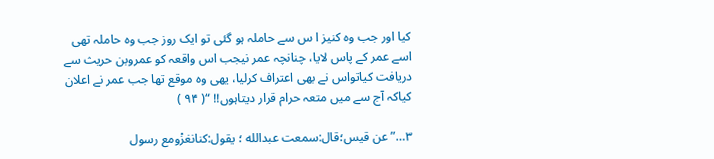کیا اور جب وہ کنیز ا س سے حاملہ ہو گئی تو ایک روز جب وہ حاملہ تھی اسے عمر کے پاس لایا، چنانچہ عمر نیجب اس واقعہ کو عمروبن حریث سے دریافت کیاتواس نے بھی اعتراف کرلیا، یھی وہ موقع تھا جب عمر نے اعلان کیاکہ آج سے میں متعہ حرام قرار دیتاہوں!! “( ۹۴ )

۳…”عن قیس؛قال:سمعت عبدالله ؛ یقول:کنانغزْومع رسول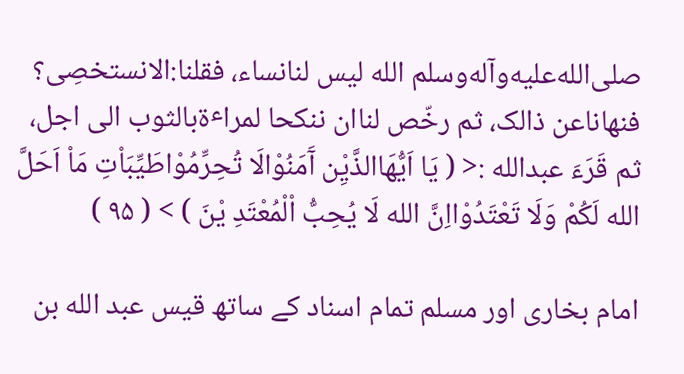صلى‌الله‌عليه‌وآله‌وسلم الله لیس لنانساء، فقلنا:الانستخصِی؟ فنهاناعن ذالک، ثم رخّص لناان ننکحا لمراٴةبالثوب الی اجل، ثم قَرَءَ عبدالله :< ( یَا اَیُّهَاالذَّیِْن آَمَنُوْالَا تُحِرِّمُوْاطَیِّبَاْتِ مَاْ اَحَلَّ الله لَکُمْ وَلَا تَعْتَدُوْااِنَّ الله لَا یُحِبُّ اْلْمُعْتَدِ یْنَ ) > ( ۹۵ )

امام بخاری اور مسلم تمام اسناد کے ساتھ قیس عبد الله بن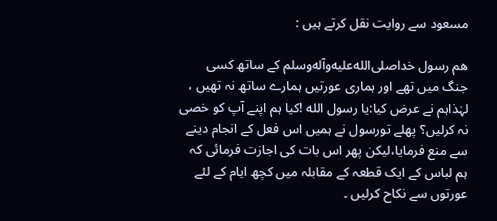مسعود سے روایت نقل کرتے ہیں :

ھم رسول خداصلى‌الله‌عليه‌وآله‌وسلم کے ساتھ کسی جنگ میں تھے اور ہماری عورتیں ہمارے ساتھ نہ تھیں ، لہٰذاہم نے عرض کیا:یا رسول الله !کیا ہم اپنے آپ کو خصی نہ کرلیں؟ پھلے تورسول نے ہمیں اس فعل کے انجام دینے سے منع فرمایا،لیکن پھر اس بات کی اجازت فرمائی کہ ہم لباس کے ایک قطعہ کے مقابلہ میں کچھ ایام کے لئے عورتوں سے نکاح کرلیں ۔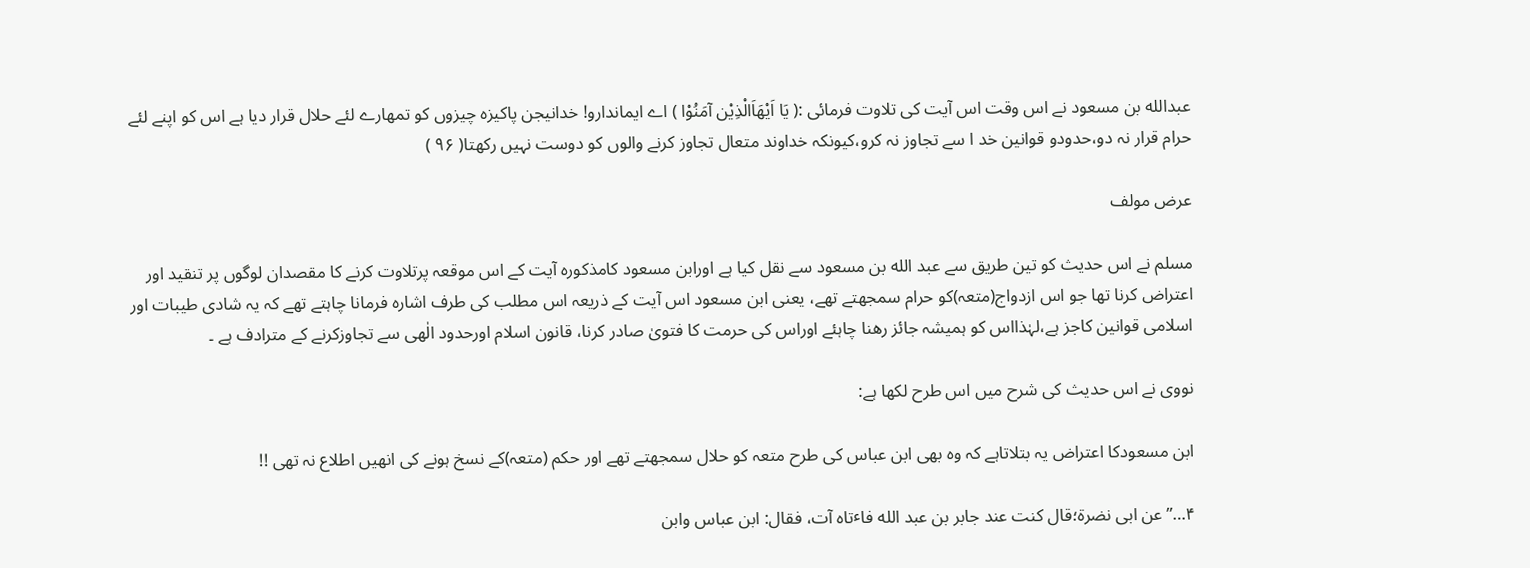عبدالله بن مسعود نے اس وقت اس آیت کی تلاوت فرمائی :( یَا اَیْهَاَالْذِیْن آمَنُوْا ) اے ایماندارو! خدانیجن پاکیزہ چیزوں کو تمھارے لئے حلال قرار دیا ہے اس کو اپنے لئے حرام قرار نہ دو،حدودو قوانین خد ا سے تجاوز نہ کرو،کیونکہ خداوند متعال تجاوز کرنے والوں کو دوست نہیں رکھتا( ۹۶ )

عرض مولف

مسلم نے اس حدیث کو تین طریق سے عبد الله بن مسعود سے نقل کیا ہے اورابن مسعود کامذکورہ آیت کے اس موقعہ پرتلاوت کرنے کا مقصدان لوگوں پر تنقید اور اعتراض کرنا تھا جو اس ازدواج(متعہ)کو حرام سمجھتے تھے، یعنی ابن مسعود اس آیت کے ذریعہ اس مطلب کی طرف اشارہ فرمانا چاہتے تھے کہ یہ شادی طیبات اور اسلامی قوانین کاجز ہے،لہٰذااس کو ہمیشہ جائز رهنا چاہئے اوراس کی حرمت کا فتویٰ صادر کرنا، قانون اسلام اورحدود الٰھی سے تجاوزکرنے کے مترادف ہے ۔

نووی نے اس حدیث کی شرح میں اس طرح لکھا ہے:

ابن مسعودکا اعتراض یہ بتلاتاہے کہ وہ بھی ابن عباس کی طرح متعہ کو حلال سمجھتے تھے اور حکم (متعہ)کے نسخ ہونے کی انھیں اطلاع نہ تھی !!

۴…”عن ابی نضرة؛قال کنت عند جابر بن عبد الله فاٴتاه آت، فقال: ابن عباس وابن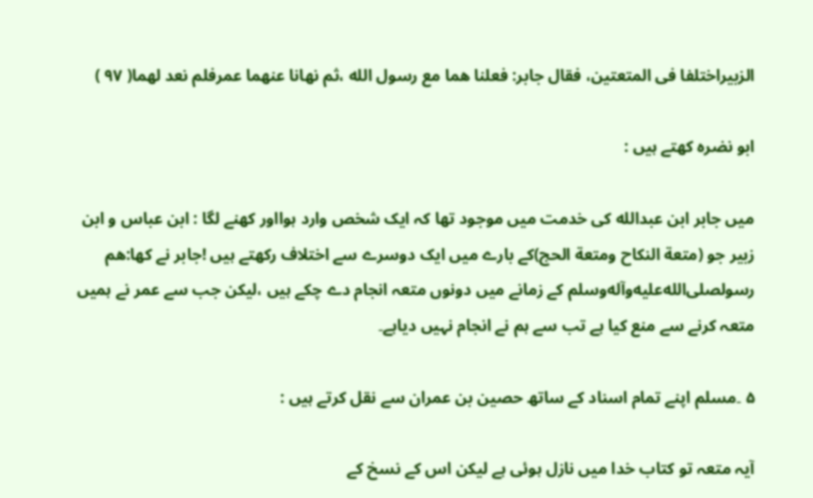الزبیراختلفا فی المتعتین، فقال جابر: فعلنا هما مع رسول الله ،ثم نهانا عنهما عمرفلم نعد لهما( ۹۷ )

ابو نضرہ کھتے ہیں :

میں جابر ابن عبدالله کی خدمت میں موجود تھا کہ ایک شخص وارد ہوااور کهنے لگا : ابن عباس و ابن زبیر جو (متعة النکاح ومتعة الحج)کے بارے میں ایک دوسرے سے اختلاف رکھتے ہیں !جابر نے کھا:ھم رسولصلى‌الله‌عليه‌وآله‌وسلم کے زمانے میں دونوں متعہ انجام دے چکے ہیں ،لیکن جب سے عمر نے ہمیں متعہ کرنے سے منع کیا ہے تب سے ہم نے انجام نہیں دیاہے۔

۵ ۔مسلم اپنے تمام اسناد کے ساتھ حصین بن عمران سے نقل کرتے ہیں :

آیہ متعہ تو کتاب خدا میں نازل ہوئی ہے لیکن اس کے نسخ کے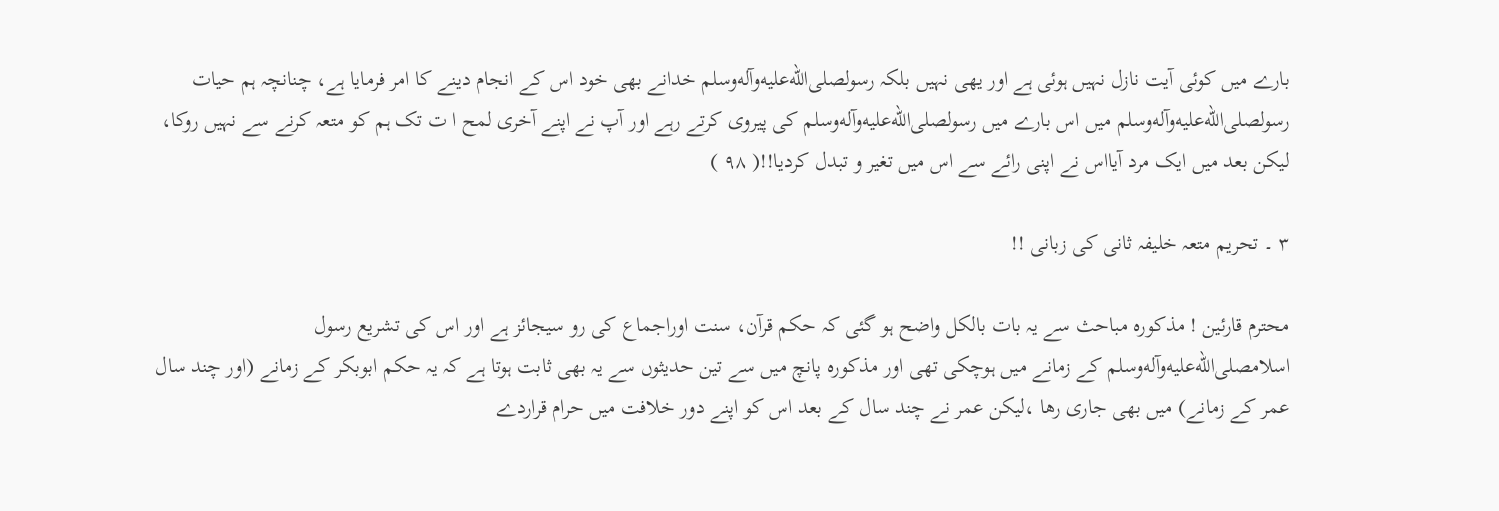بارے میں کوئی آیت نازل نہیں ہوئی ہے اور یھی نہیں بلکہ رسولصلى‌الله‌عليه‌وآله‌وسلم خدانے بھی خود اس کے انجام دینے کا امر فرمایا ہے، چنانچہ ہم حیات رسولصلى‌الله‌عليه‌وآله‌وسلم میں اس بارے میں رسولصلى‌الله‌عليه‌وآله‌وسلم کی پیروی کرتے رہے اور آپ نے اپنے آخری لمح ا ت تک ہم کو متعہ کرنے سے نہیں روکا، لیکن بعد میں ایک مرد آیااس نے اپنی رائے سے اس میں تغیر و تبدل کردیا!!( ۹۸ )

۳ ۔ تحریم متعہ خلیفہ ثانی کی زبانی !!

محترم قارئین ! مذکورہ مباحث سے یہ بات بالکل واضح ہو گئی کہ حکم قرآن، سنت اوراجماع کی رو سیجائز ہے اور اس کی تشریع رسول اسلامصلى‌الله‌عليه‌وآله‌وسلم کے زمانے میں ہوچکی تھی اور مذکورہ پانچ میں سے تین حدیثوں سے یہ بھی ثابت ہوتا ہے کہ یہ حکم ابوبکر کے زمانے (اور چند سال عمر کے زمانے) میں بھی جاری رھا ،لیکن عمر نے چند سال کے بعد اس کو اپنے دور خلافت میں حرام قراردے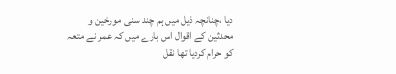دیا ،چنانچہ ذیل میں ہم چند سنی مورخین و محدثین کے اقوال اس بارے میں کہ عمر نے متعہ کو حرام کردیا تھا نقل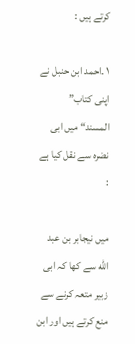کرتے ہیں :

۱ ۔احمد ابن حنبل نے اپنی کتاب” المسند“ میں ابی نضرہ سے نقل کیا ہے :

میں نیجابر بن عبد الله سے کھا کہ ابی زبیر متعہ کرنے سے منع کرتے ہیں اور ابن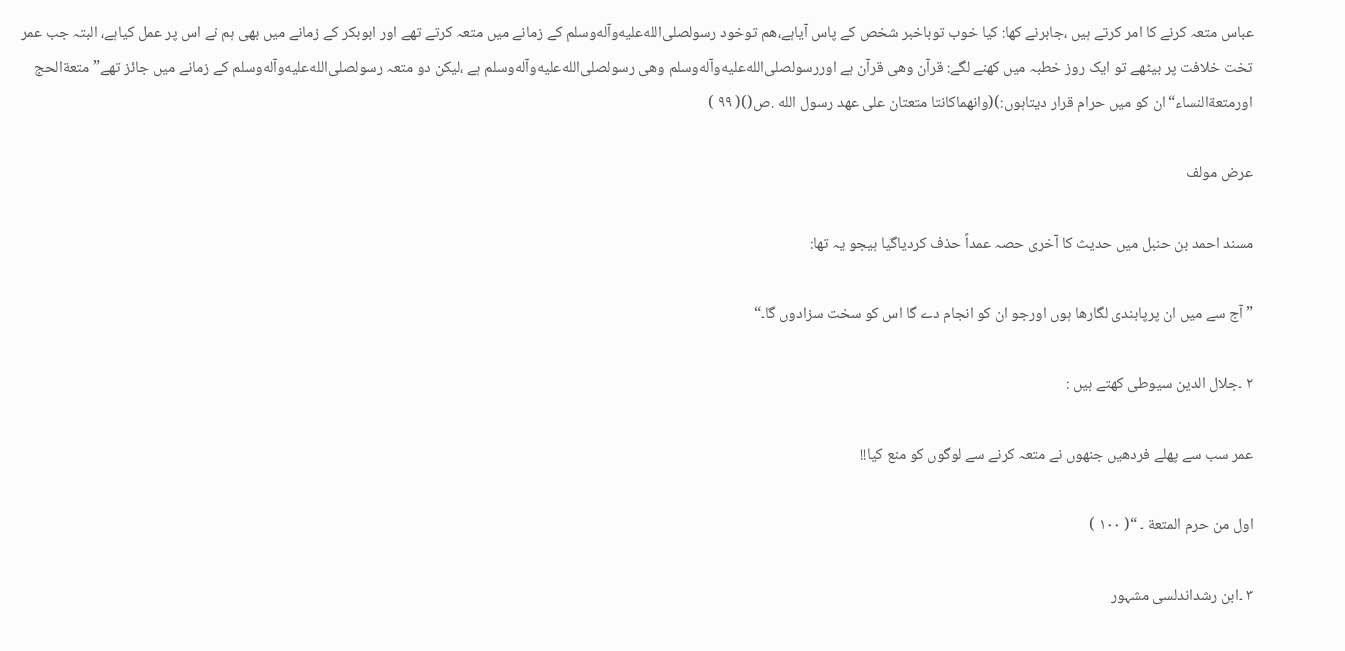عباس متعہ کرنے کا امر کرتے ہیں ،جابرنے کھا: کیا خوب توباخبر شخص کے پاس آیاہے،ھم توخود رسولصلى‌الله‌عليه‌وآله‌وسلم کے زمانے میں متعہ کرتے تھے اور ابوبکر کے زمانے میں بھی ہم نے اس پر عمل کیاہے، البتہ جب عمر تخت خلافت پر بیٹھے تو ایک روز خطبہ میں کهنے لگے: قرآن وھی قرآن ہے اوررسولصلى‌الله‌عليه‌وآله‌وسلم وھی رسولصلى‌الله‌عليه‌وآله‌وسلم ہے ،لیکن دو متعہ رسولصلى‌الله‌عليه‌وآله‌وسلم کے زمانے میں جائز تھے” متعةالحج اورمتعةالنساء“ان کو میں حرام قرار دیتاہوں:)(وانھماکانتا متعتان علی عھد رسول الله .ص()( ۹۹ )

عرض مولف

مسند احمد بن حنبل میں حدیث کا آخری حصہ عمداً حذف کردیاگیا ہیجو یہ تھا:

” آج سے میں ان پرپابندی لگارھا ہوں اورجو ان کو انجام دے گا اس کو سخت سزادوں گا۔“

۲ ۔جلال الدین سیوطی کھتے ہیں :

عمر سب سے پھلے فردھیں جنھوں نے متعہ کرنے سے لوگوں کو منع کیا!!

اول من حرم المتعة ۔ “( ۱۰۰ )

۳ ۔ابن رشداندلسی مشہور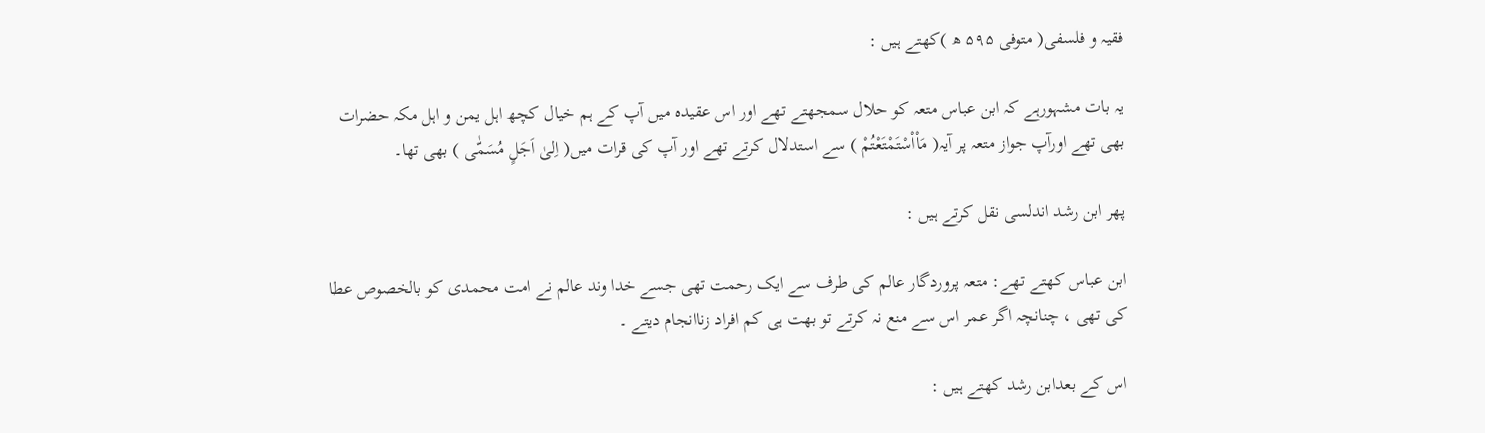فقیہ و فلسفی( متوفی ۵۹۵ ھ )کھتے ہیں :

یہ بات مشہورہے کہ ابن عباس متعہ کو حلال سمجھتے تھے اور اس عقیده میں آپ کے ہم خیال کچھ اہل یمن و اہل مکہ حضرات بھی تھے اورآپ جواز متعہ پر آیہ( مَاْاْسْتَمْتَعْتُمْ ) سے استدلال کرتے تھے اور آپ کی قرات میں( اِلیٰ اَجَلٍ مُسَمّٰی ) بھی تھا۔

پھر ابن رشد اندلسی نقل کرتے ہیں :

ابن عباس کھتے تھے: متعہ پروردگار عالم کی طرف سے ایک رحمت تھی جسے خدا وند عالم نے امت محمدی کو بالخصوص عطا کی تھی ، چنانچہ اگر عمر اس سے منع نہ کرتے تو بھت ہی کم افراد زناانجام دیتے ۔

اس کے بعدابن رشد کھتے ہیں :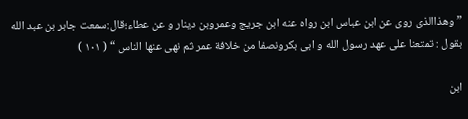”وهذاالذی روی عن ابن عباس ابن رواه عنه ابن جریج وعمروبن دینار و عن عطاء؛قال:سمعت جابر بن عبد الله بقول : تمتعنا علی عهد رسول الله و ابی بکرونصفا من خلافة عمر ثم نهی عنها الناس “ ( ۱۰۱ )

ابن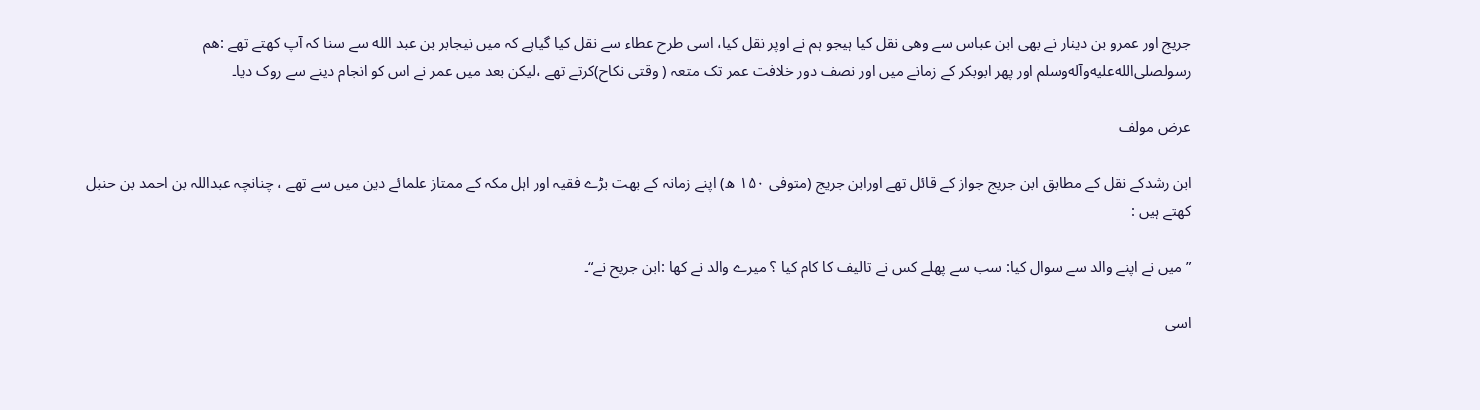جریج اور عمرو بن دینار نے بھی ابن عباس سے وھی نقل کیا ہیجو ہم نے اوپر نقل کیا، اسی طرح عطاء سے نقل کیا گیاہے کہ میں نیجابر بن عبد الله سے سنا کہ آپ کھتے تھے :ھم رسولصلى‌الله‌عليه‌وآله‌وسلم اور پھر ابوبکر کے زمانے میں اور نصف دور خلافت عمر تک متعہ ( وقتی نکاح)کرتے تھے ،لیکن بعد میں عمر نے اس کو انجام دینے سے روک دیا۔

عرض مولف

ابن رشدکے نقل کے مطابق ابن جریج جواز کے قائل تھے اورابن جریج (متوفی ۱۵۰ ھ) اپنے زمانہ کے بھت بڑے فقیہ اور اہل مکہ کے ممتاز علمائے دین میں سے تھے ، چنانچہ عبداللہ بن احمد بن حنبل کھتے ہیں :

” میں نے اپنے والد سے سوال کیا: سب سے پھلے کس نے تالیف کا کام کیا ؟ میرے والد نے کھا :ابن جریح نے“۔

اسی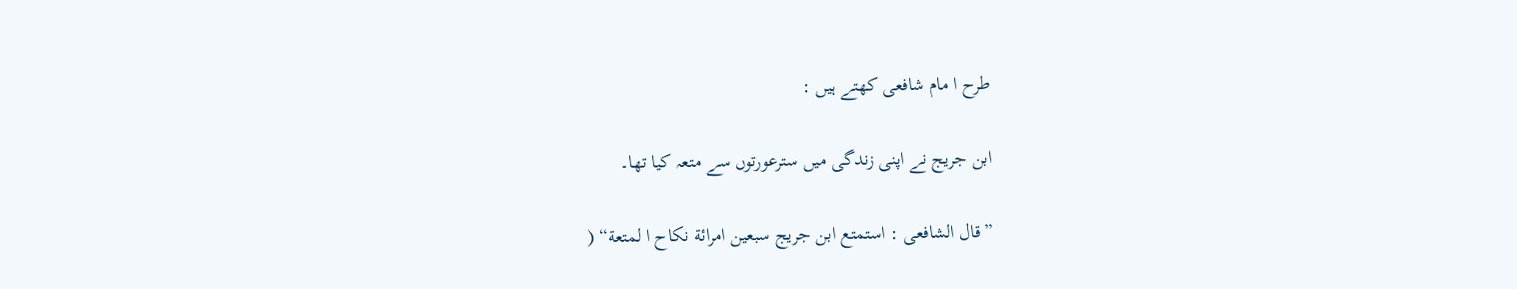طرح ا مام شافعی کھتے ہیں :

ابن جریج نے اپنی زندگی میں سترعورتوں سے متعہ کیا تھا۔

”قال الشافعی : استمتع ابن جریج سبعین امرائة نکاح ا لمتعة“ (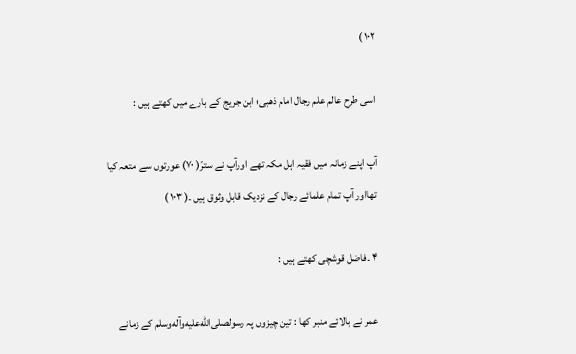۱۰۲ )

اسی طرح عالم علم رجال امام ذھبی؛ ابن جریج کے بارے میں کھتے ہیں :

آپ اپنے زمانہ میں فقیہ اہل مکہ تھے اورآپ نے سترّ( ۷۰) عورتوں سے متعہ کیا تھااور آپ تمام علمائے رجال کے نزدیک قابل وثوق ہیں ۔( ۱۰۳ )

۴ ۔فاضل قوشچی کھتے ہیں :

عمر نے بالائے منبر کھا : تین چیزوں پہ رسولصلى‌الله‌عليه‌وآله‌وسلم کے زمانے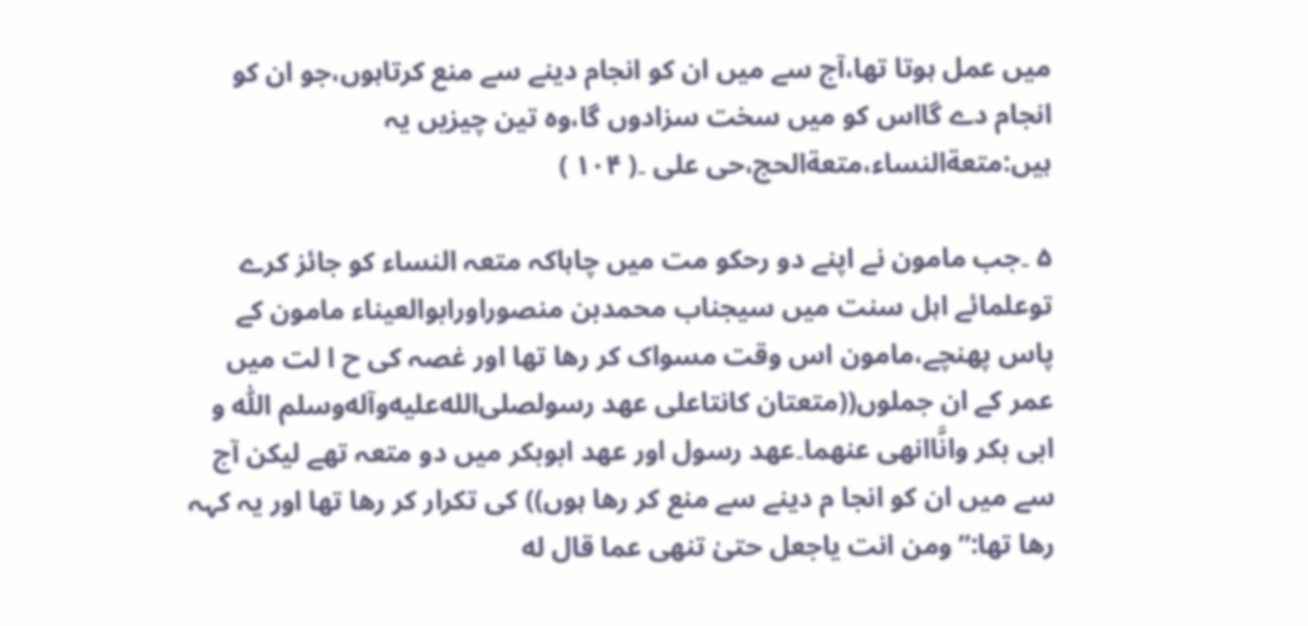میں عمل ہوتا تھا،آج سے میں ان کو انجام دینے سے منع کرتاہوں،جو ان کو انجام دے گااس کو میں سخت سزادوں گا،وہ تین چیزیں یہ ہیں:متعةالنساء،متعةالحج،حی علی ۔( ۱۰۴ )

۵ ۔جب مامون نے اپنے دو رحکو مت میں چاہاکہ متعہ النساء کو جائز کرے توعلمائے اہل سنت میں سیجناب محمدبن منصوراورابوالعیناء مامون کے پاس پهنچے،مامون اس وقت مسواک کر رھا تھا اور غصہ کی ح ا لت میں عمر کے ان جملوں((متعتان کانتاعلی عھد رسولصلى‌الله‌عليه‌وآله‌وسلم اللّٰہ و ابی بکر وانَّاانھی عنھما۔عھد رسول اور عھد ابوبکر میں دو متعہ تھے لیکن آج سے میں ان کو انجا م دینے سے منع کر رھا ہوں)) کی تکرار کر رھا تھا اور یہ کہہ رھا تھا:”ومن انت یاجعل حتیٰ تنهی عما قال له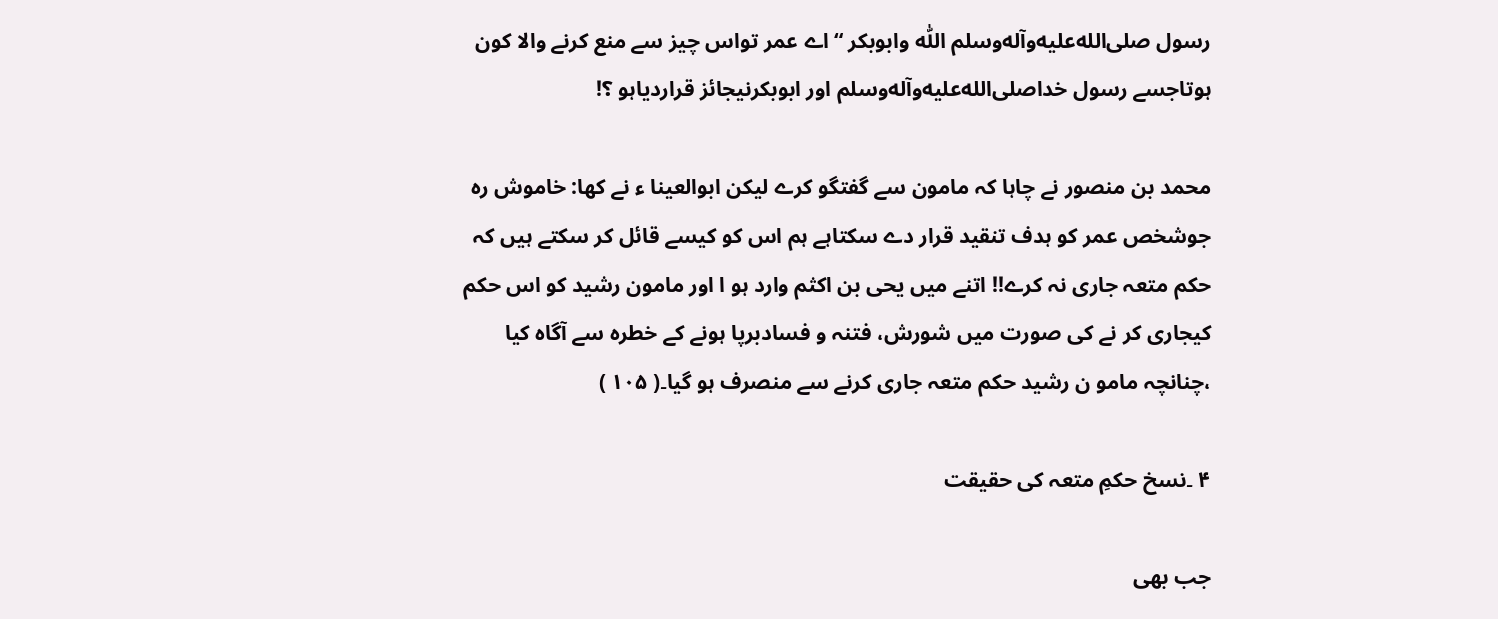رسول صلى‌الله‌عليه‌وآله‌وسلم اللّٰه وابوبکر “اے عمر تواس چیز سے منع کرنے والا کون ہوتاجسے رسول خداصلى‌الله‌عليه‌وآله‌وسلم اور ابوبکرنیجائز قراردیاہو ؟!

محمد بن منصور نے چاہا کہ مامون سے گفتگو کرے لیکن ابوالعینا ء نے کھا: خاموش رہ جوشخص عمر کو ہدف تنقید قرار دے سکتاہے ہم اس کو کیسے قائل کر سکتے ہیں کہ حکم متعہ جاری نہ کرے!! اتنے میں یحی بن اکثم وارد ہو ا اور مامون رشید کو اس حکم کیجاری کر نے کی صورت میں شورش، فتنہ و فسادبرپا ہونے کے خطرہ سے آگاہ کیا ،چنانچہ مامو ن رشید حکم متعہ جاری کرنے سے منصرف ہو گیا۔( ۱۰۵ )

۴ ۔نسخ حکمِ متعہ کی حقیقت

جب بھی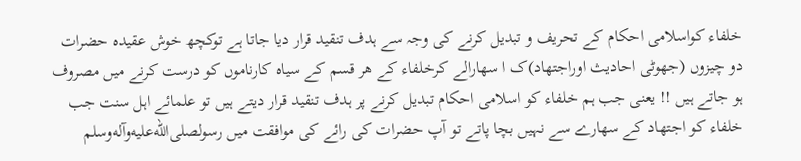خلفاء کواسلامی احکام کے تحریف و تبدیل کرنے کی وجہ سے ہدف تنقید قرار دیا جاتا ہے توکچھ خوش عقیده حضرات دو چیزوں (جھوٹی احادیث اوراجتھاد)ک ا سھارالے کرخلفاء کے ھر قسم کے سیاہ کارناموں کو درست کرنے میں مصروف ہو جاتے ہیں !! یعنی جب ہم خلفاء کو اسلامی احکام تبدیل کرنے پر ہدف تنقید قرار دیتے ہیں تو علمائے اہل سنت جب خلفاء کو اجتھاد کے سھارے سے نہیں بچا پاتے تو آپ حضرات کی رائے کی موافقت میں رسولصلى‌الله‌عليه‌وآله‌وسلم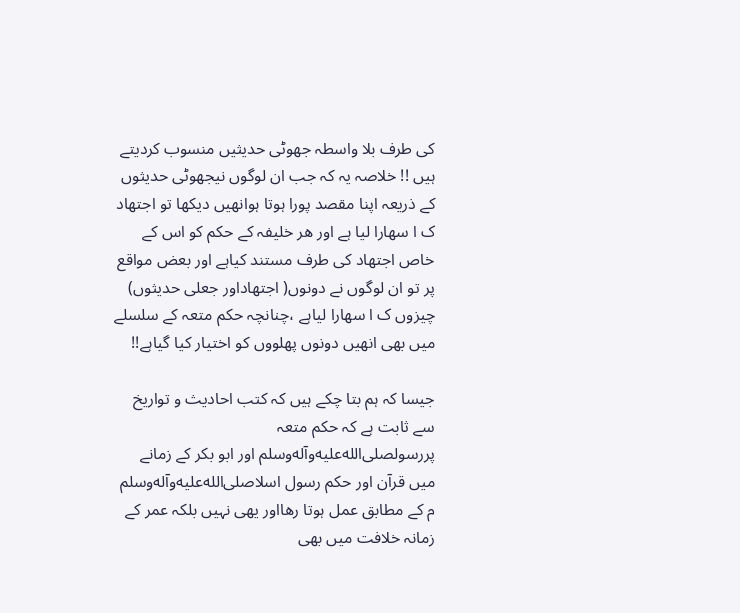کی طرف بلا واسطہ جھوٹی حدیثیں منسوب کردیتے ہیں !! خلاصہ یہ کہ جب ان لوگوں نیجھوٹی حدیثوں کے ذریعہ اپنا مقصد پورا ہوتا ہوانھیں دیکھا تو اجتھاد ک ا سھارا لیا ہے اور ھر خلیفہ کے حکم کو اس کے خاص اجتھاد کی طرف مستند کیاہے اور بعض مواقع پر تو ان لوگوں نے دونوں( اجتھاداور جعلی حدیثوں) چیزوں ک ا سھارا لیاہے ،چنانچہ حکم متعہ کے سلسلے میں بھی انھیں دونوں پھلووں کو اختیار کیا گیاہے!!

جیسا کہ ہم بتا چکے ہیں کہ کتب احادیث و تواریخ سے ثابت ہے کہ حکم متعہ پررسولصلى‌الله‌عليه‌وآله‌وسلم اور ابو بکر کے زمانے میں قرآن اور حکم رسول اسلاصلى‌الله‌عليه‌وآله‌وسلم م کے مطابق عمل ہوتا رھااور یھی نہیں بلکہ عمر کے زمانہ خلافت میں بھی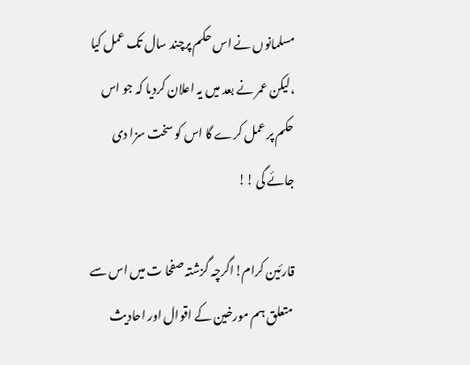مسلمانوں نے اس حکم پرچند سال تک عمل کیا ،لیکن عمر نے بعد میں یہ اعلان کردیا کہ جو اس حکم پر عمل کرے گا اس کو سخت سزا دی جائے گی !!

قارئین کرام!اگرچہ گزشتہ صفحا ت میں اس سے متعلق ہم مورخین کے اقوال اور احادیث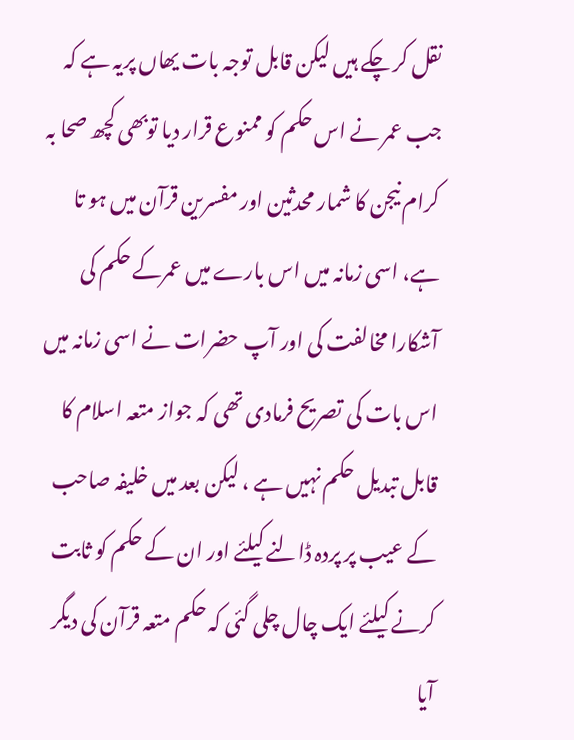نقل کر چکے ہیں لیکن قابل توجہ بات یھاں پریہ ہے کہ جب عمر نے اس حکم کو ممنوع قرار دیا توبھی کچھ صحا بہ کرام نیجن کا شمار محدثین اور مفسرین قرآن میں ہو تا ہے، اسی زمانہ میں اس بارے میں عمرکے حکم کی آشکارا مخالفت کی اور آپ حضرات نے اسی زمانہ میں اس بات کی تصریح فرمادی تھی کہ جواز متعہ اسلام کا قابل تبدیل حکم نہیں ہے ، لیکن بعد میں خلیفہ صاحب کے عیب پر پردہ ڈالنے کیلئے اور ان کے حکم کو ثابت کرنے کیلئے ایک چال چلی گئی کہ حکم متعہ قرآن کی دیگر آیا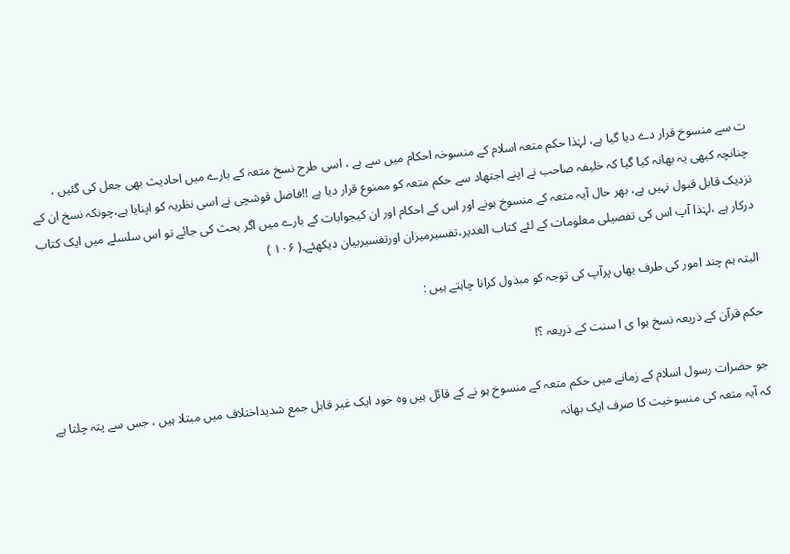ت سے منسوخ قرار دے دیا گیا ہے، لہٰذا حکم متعہ اسلام کے منسوخہ احکام میں سے ہے ، اسی طرح نسخ متعہ کے بارے میں احادیث بھی جعل کی گئیں ، چنانچہ کبھی یہ بھانہ کیا گیا کہ خلیفہ صاحب نے اپنے اجتھاد سے حکم متعہ کو ممنوع قرار دیا ہے !!فاضل قوشچی نے اسی نظریہ کو اپنایا ہے،چونکہ نسخ ان کے نزدیک قابل قبول نہیں ہے، بھر حال آیہ متعہ کے منسوخ ہونے اور اس کے احکام اور ان کیجوابات کے بارے میں اگر بحث کی جائے تو اس سلسلے میں ایک کتاب درکار ہے ،لہٰذا آپ اس کی تفصیلی معلومات کے لئے کتاب الغدیر،تفسیرمیزان اورتفسیربیان دیکھئے۔( ۱۰۶ )

البتہ ہم چند امور کی طرف یھاں پرآپ کی توجہ کو مبذول کرانا چاہتے ہیں :

حکم قرآن کے ذریعہ نسخ ہوا ی ا سنت کے ذریعہ ؟!

جو حضرات رسول اسلام کے زمانے میں حکم متعہ کے منسوخ ہو نے کے قائل ہیں وہ خود ایک غیر قابل جمع شدیداختلاف میں مبتلا ہیں ، جس سے پتہ چلتا ہے کہ آیہ متعہ کی منسوخیت کا صرف ایک بھانہ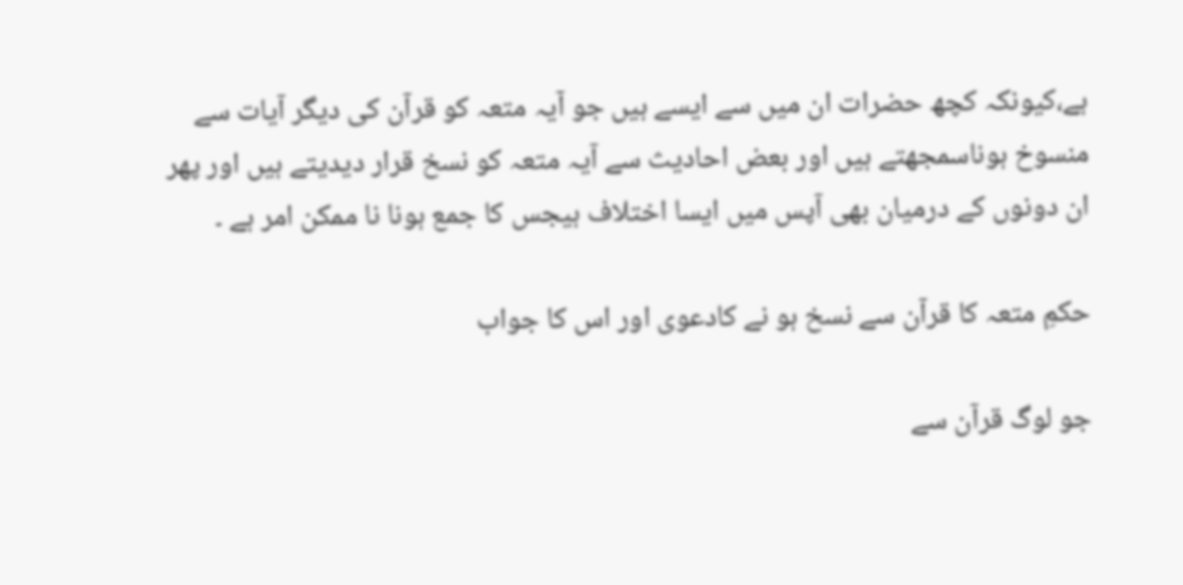ہے،کیونکہ کچھ حضرات ان میں سے ایسے ہیں جو آیہ متعہ کو قرآن کی دیگر آیات سے منسوخ ہوناسمجھتے ہیں اور بعض احادیث سے آیہ متعہ کو نسخ قرار دیدیتے ہیں اور پھر ان دونوں کے درمیان بھی آپس میں ایسا اختلاف ہیجس کا جمع ہونا نا ممکن امر ہے ۔

حکمِ متعہ کا قرآن سے نسخ ہو نے کادعوی اور اس کا جواب

جو لوگ قرآن سے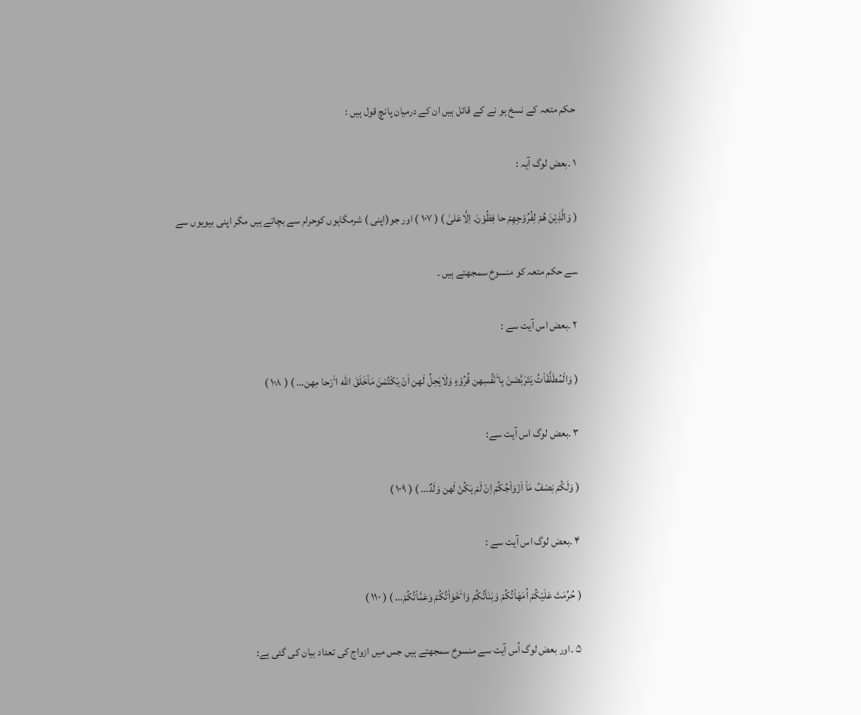حکم متعہ کے نسخ ہو نے کے قائل ہیں ان کے درمیان پانچ قول ہیں :

۱ ۔بعض لوگ آیہ :

( وَالَّذِیْنَ هُمْ لِفُرُوْجِهِمْ حا فِظُوْنَ. اِلَّاعَلیٰ ) ( ۱۰۷ ) اور جو(اپنی ) شرمگاہوں کوحرام سے بچاتے ہیں مگر اپنی بیویوں سے

سے حکم متعہ کو منسوخ سمجھتے ہیں ۔

۲ ۔بعض اس آیت سے :

( وَالْمُطَلَّقَاْتُ یَتَرَبَّصْنَ بِاٴَنْفُسِهن قُرُوْءٍ وَلَایَحِلُ لَهن اَنْ یَکْتُمْنَ مَاْخَلَقَ الله اٴَرْحا مِهن… ) ( ۱۰۸ )

۳ ۔بعض لوگ اس آیت سے:

( وَلَکُمْ نِصْفُ مَاْ اَزْوَاْجُکُمْ اِنْ لَمْ یَکُنْ لَهن وَلَدٌ… ) ( ۱۰۹ )

۴ ۔بعض لوگ اس آیت سے :

( حُرِّمَتْ عَلَیْکُمْ اُمَهَاْتُکُمْ وَبَنَاْتُکُمْ وَاٴَخْوَاْتُکُمْ وَعَمَّاْتُکُمْ… ) ( ۱۱۰ )

۵ ۔اور بعض لوگ اُس آیت سے منسوخ سمجھتے ہیں جس میں ازواج کی تعداد بیان کی گئی ہے: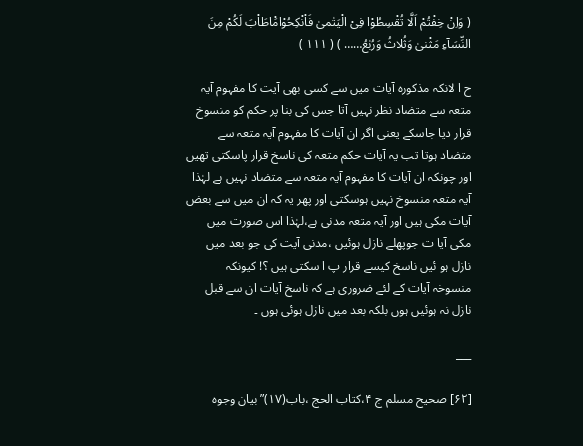( وَاِنْ خِفْتُمْ اَلَّا تُقْسِطُوْا فِیْ الْیَتٰمیٰ فَاْنْکِحُوْامَْاطَاْبَ لَکُمْ مِنَ النِّسَآءِ مَثْنیٰ وَثُلاثُ وَرُبٰعُ…… ) ( ۱۱۱ )

ح ا لانکہ مذکورہ آیات میں سے کسی بھی آیت کا مفہوم آیہ متعہ سے متضاد نظر نہیں آتا جس کی بنا پر حکم کو منسوخ قرار دیا جاسکے یعنی اگر ان آیات کا مفہوم آیہ متعہ سے متضاد ہوتا تب یہ آیات حکم متعہ کی ناسخ قرار پاسکتی تھیں اور چونکہ ان آیات کا مفہوم آیہ متعہ سے متضاد نہیں ہے لہٰذا آیہ متعہ منسوخ نہیں ہوسکتی اور پھر یہ کہ ان میں سے بعض آیات مکی ہیں اور آیہ متعہ مدنی ہے،لہٰذا اس صورت میں مکی آیا ت جوپھلے نازل ہوئیں ،مدنی آیت کی جو بعد میں نازل ہو ئیں ناسخ کیسے قرار پ ا سکتی ہیں ؟! کیونکہ منسوخہ آیات کے لئے ضروری ہے کہ ناسخ آیات ان سے قبل نازل نہ ہوئیں ہوں بلکہ بعد میں نازل ہوئی ہوں ۔

___

[۶۲] صحیح مسلم ج ۴،کتاب الحج ،باب(۱۷)”بیان وجوه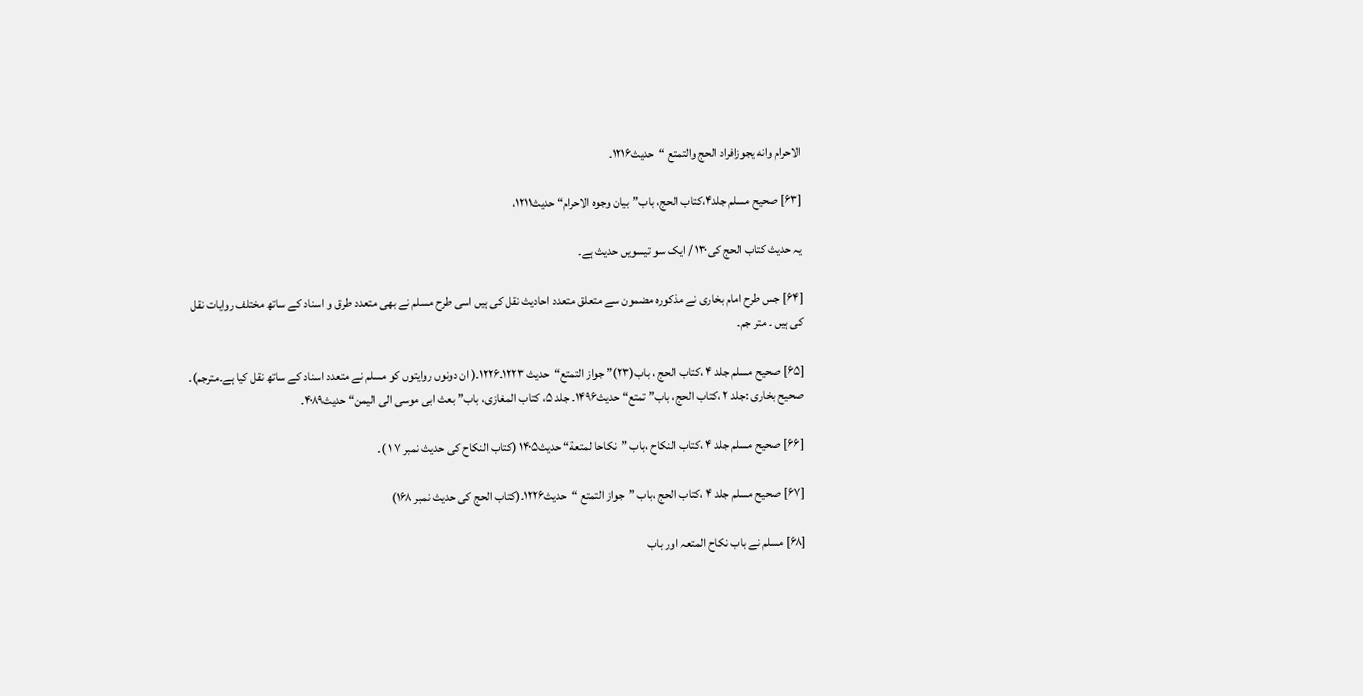الاحرام وانه یجوزافراد الحج والتمتع “حدیث۱۲۱۶۔

[۶۳] صحیح مسلم جلد۴،کتاب الحج، باب”بیان وجوه الاحرام“ حدیث۱۲۱۱،

یہ حدیث کتاب الحج کی۱۳۰ / ایک سو تیسویں حدیث ہے۔

[۶۴] جس طرح امام بخاری نے مذکورہ مضمون سے متعلق متعدد احادیث نقل کی ہیں اسی طرح مسلم نے بھی متعدد طرق و اسناد کے ساتھ مختلف روایات نقل کی ہیں ۔ متر جم۔

[۶۵] صحیح مسلم جلد ۴ ،کتاب الحج ، باب(۲۳)” جواز التمتع“حدیث ۱۲۲۳۔۱۲۲۶۔( ان دونوں روایتوں کو مسلم نے متعدد اسناد کے ساتھ نقل کیا ہے۔مترجم)۔ صحیح بخاری :جلد ۲ ،کتاب الحج، باب” تمتع“ حدیث۱۴۹۶۔ جلد ۵، کتاب المغازی، باب” بعث ابی موسی الی الیمن“ حدیث۴۰۸۹۔

[۶۶] صحیح مسلم جلد ۴ ،کتاب النکاح ،باب ”نکاحا لمتعة“ حدیث۱۴۰۵ (کتاب النکاح کی حدیث نمبر ۷ ۱ )۔

[۶۷] صحیح مسلم جلد ۴ ،کتاب الحج ،باب ”جواز التمتع “حدیث۱۲۲۶۔(کتاب الحج کی حدیث نمبر ۱۶۸)

[۶۸] مسلم نے باب نکاح المتعہ اور باب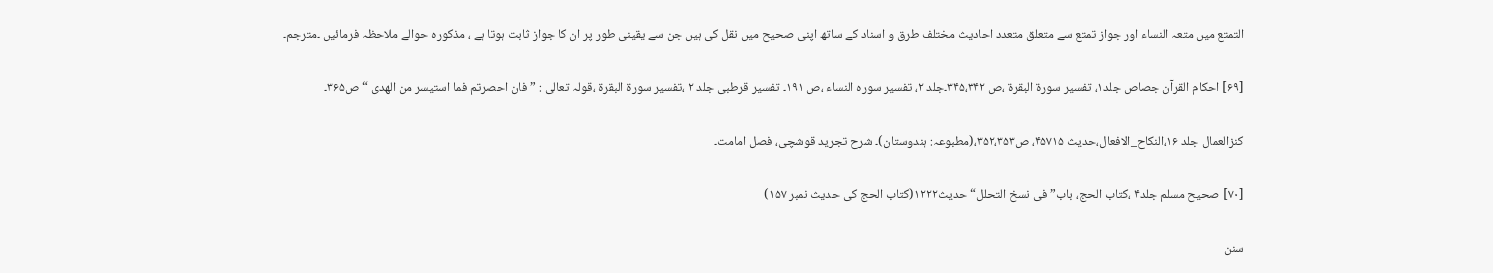التمتع میں متعہ النساء اور جواز تمتع سے متعلق متعدد احادیث مختلف طرق و اسناد کے ساتھ اپنی صحیح میں نقل کی ہیں جن سے یقینی طور پر ان کا جواز ثابت ہوتا ہے ، مذکورہ حوالے ملاحظہ فرمائیں ۔مترجم۔

[۶۹] احکام القرآن جصاص جلد۱، تفسیر سورة البقرة ،ص ۳۴۵،۳۴۲۔جلد ۲، تفسیر سورہ النساء ،ص ۱۹۱۔ تفسیر قرطبی جلد ۲ ،تفسیر سورة البقرة ،قولہ تعالی : ”فان احصرتم فما استیسر من الھدی “ص۳۶۵۔

کنزالعمال جلد ۱۶،النکاح_الافعال،حدیث ۴۵۷۱۵، ص۳۵۲،۳۵۳،(مطبوعہ: ہندوستان)۔ شرح تجرید قوشچی، فصل امامت۔

[۷۰] صحیح مسلم جلد۴ ،کتاب الحج، باب” فی نسخ التحلل“حدیث۱۲۲۲(کتاب الحج کی حدیث نمبر ۱۵۷)

سنن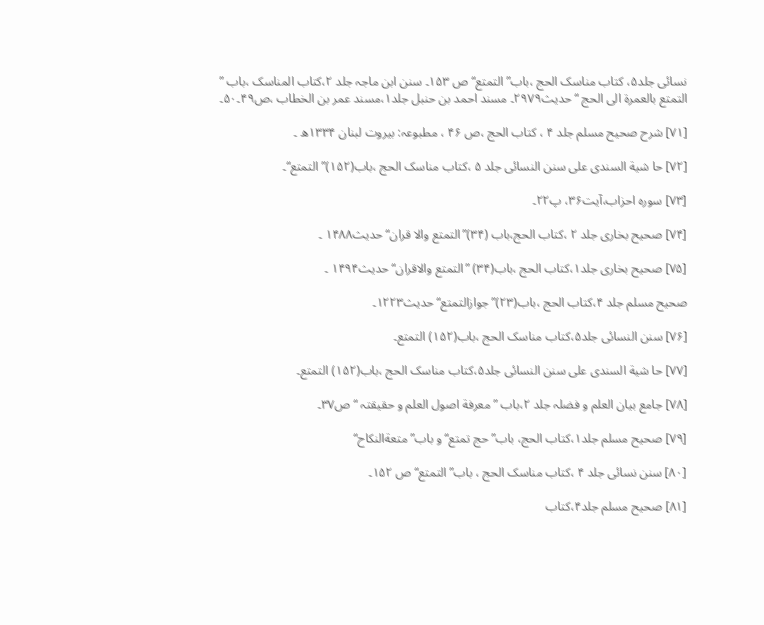نسائی جلد۵، کتاب مناسک الحج ،باب” التمتع“ ص ۱۵۳۔ سنن ابن ماجہ جلد ۲،کتاب المناسک ،باب ” التمتع بالعمرة الی الحج “حدیث۲۹۷۹۔ مسند احمد بن حنبل جلد۱،مسند عمر بن الخطاب ،ص۴۹۔۵۰۔

[۷۱] شرح صحیح مسلم جلد ۴ ، کتاب الحج ،ص ۴۶ ، مطبوعہ: بیروت لبنان ۱۳۳۴ھ ۔

[۷۲] حا شیة السندی علی سنن النسائی جلد ۵ ،کتاب مناسک الحج ،باب(۱۵۲)” التمتع“۔

[۷۳] سورہ احزاب،آیت۳۶، پ۲۲۔

[۷۴] صحیح بخاری جلد ۲ ،کتاب الحج،باب (۳۴)”التمتع والا قران“حدیث۱۴۸۸ ۔

[۷۵] صحیح بخاری جلد۱،کتاب الحج ،باب(۳۴) ”التمتع والاقران“ حدیث۱۴۹۴ ۔

صحیح مسلم جلد ۴،کتاب الحج ،باب(۲۳)” جوازالتمتع“ حدیث۱۲۲۳۔

[۷۶] سنن النسائی جلد۵،کتاب مناسک الحج ،باب(۱۵۲) التمتع۔

[۷۷] حا شیة السندی علی سنن النسائی جلد۵،کتاب مناسک الحج ،باب(۱۵۲) التمتع۔

[۷۸] جامع بیان العلم و فضلہ جلد ۲،باب ”معرفة اصول العلم و حقیقتہ “ص۳۷۔

[۷۹] صحیح مسلم جلد۱،کتاب الحج، باب” حج تمتع“و باب” متعةالنکاح“

[۸۰] سنن نسائی جلد ۴ ،کتاب مناسک الحج ، باب” التمتع“ ص ۱۵۲۔

[۸۱] صحیح مسلم جلد۴،کتاب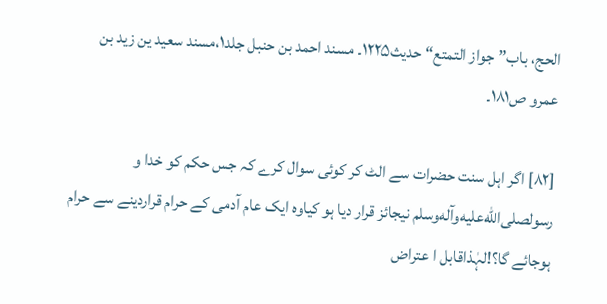الحج، باب”جواز التمتع“حدیث۱۲۲۵۔ مسند احمد بن حنبل جلد۱،مسند سعید ین زید بن عمرو ص۱۸۱۔

[۸۲] اگر اہل سنت حضرات سے الٹ کر کوئی سوال کرے کہ جس حکم کو خدا و رسولصلى‌الله‌عليه‌وآله‌وسلم نیجائز قرار دیا ہو کیاوہ ایک عام آدمی کے حرام قراردینے سے حرام ہوجائے گا؟!لہٰذاقابل ا عتراض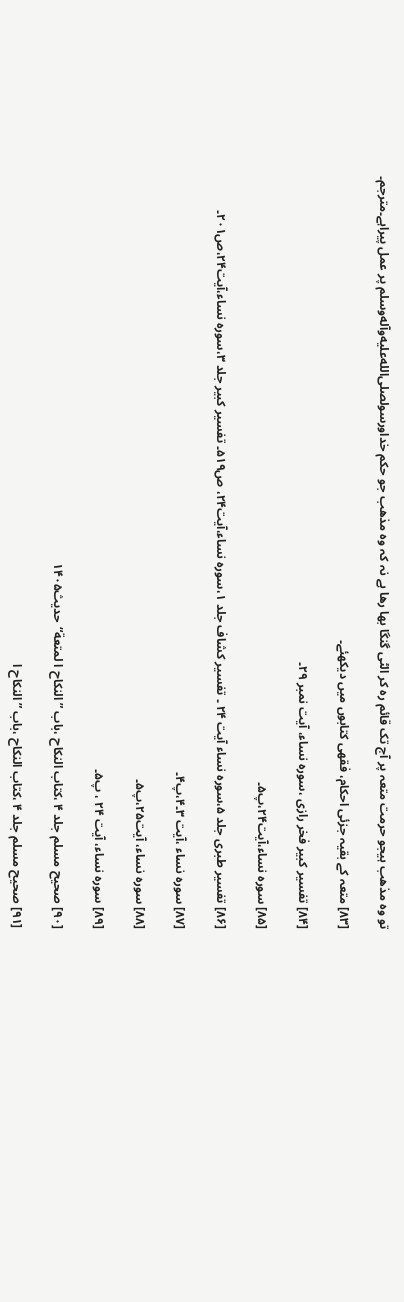تو وہ مذھب ہیجو حرمت متعہ پر آج تک قائم رہ کر الٹی گنگا بھا رھا ہے نہ کہ وہ مذھب جو حکم خداورسولصلى‌الله‌عليه‌وآله‌وسلم پر عمل پیراہے۔مترجم۔

[۸۳] متعہ کے بقیہ جزئی احکام، فقھی کتابوں میں دیکھئے۔

[۸۴] تفسیر کبیر فخر رازی ،سورہ نساء، آیت نمبر ۲۹۔

[۸۵] سورہ نساء،آیت۲۴،پ۵۔

[۸۶] تفسیر طبری جلد ۵،سورہ نساء آیت ۲۴ ۔ تفسیر کشاف جلد ۱،سورہ نساء،آیت۲۴، ص۵۱۹۔ تفسیر کبیر جلد ۳،سورہ نساء،آیت۲۴،ص۲۰۱۔

[۸۷] سورہ نساء ،آیت ۳۔۴،پ۴۔

[۸۸] سورہ نساء، آیت۲۵،پ۵۔

[۸۹] سورہ نساء، آیت ۲۴ ، پ۵۔

[۹۰] صحیح مسلم جلد ۴ ،کتاب النکاح ،باب ”النکاح ا لمتعة“حدیث۱۴۰۵

[۹۱] صحیح مسلم جلد ۴ ،کتاب النکاح ،باب ”النکاح ا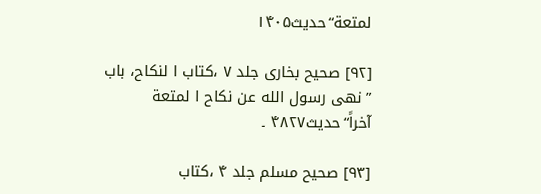لمتعة“حدیث۱۴۰۵

[۹۲] صحیح بخاری جلد ۷ ،کتاب ا لنکاح، باب ”نھی رسول الله عن نکاح ا لمتعة آخراً“حدیث۴۸۲۷ ۔

[۹۳] صحیح مسلم جلد ۴ ،کتاب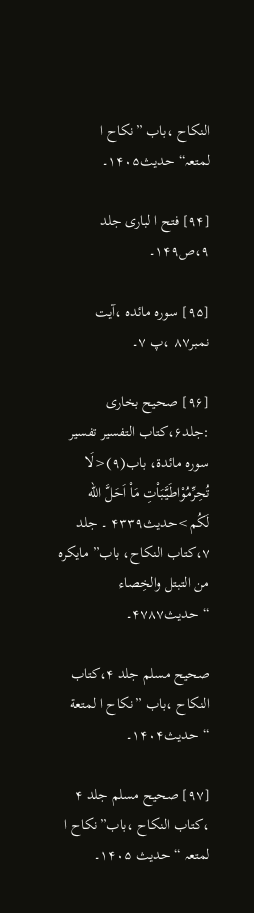النکاح ،باب ”نکاح ا لمتعہ“حدیث۱۴۰۵۔

[۹۴] فتح ا لباری جلد ۹،ص۱۴۹۔

[۹۵] سورہ مائدہ ،آیت نمبر۸۷ ،پ ۷۔

[۹۶] صحیح بخاری :جلد۶،کتاب التفسیر تفسیر سورہ مائدة، باب(۹)<لَا تُحِرِّمُوْاطَیَّبَاْتِ مَاْ اَحَلَّ الله لَکُم>حدیث۴۳۳۹ ۔ جلد ۷،کتاب النکاح، باب” مایکرہ من التبتل والخِصاء “حدیث۴۷۸۷۔

صحیح مسلم جلد ۴،کتاب النکاح ،باب ”نکاح ا لمتعة “حدیث۱۴۰۴۔

[۹۷] صحیح مسلم جلد ۴ ،کتاب النکاح ،باب”نکاح ا لمتعہ “حدیث ۱۴۰۵۔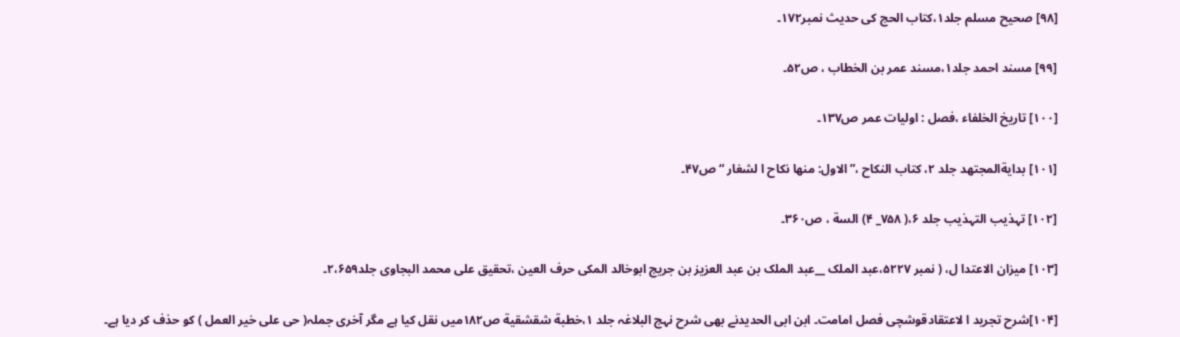[۹۸] صحیح مسلم جلد۱،کتاب الحج کی حدیث نمبر۱۷۲۔

[۹۹] مسند احمد جلد۱،مسند عمر بن الخطاب ، ص۵۲۔

[۱۰۰] تاریخ الخلفاء ،فصل : اولیات عمر ص۱۳۷۔

[۱۰۱] بدایةالمجتھد جلد ۲، کتاب النکاح ،”الاول: منھا نکاح ا لشغار “ص۴۷۔

[۱۰۲] تہذیب التہذیب جلد ۶،( ۷۵۸_ ۴) السة ، ص۳۶۰۔

[۱۰۳] میزان الاعتدا ل، ( نمبر ۵۲۲۷،عبد الملک __عبد الملک بن عبد العزیز بن جریج ابوخالد المکی حرف العین ،تحقیق علی محمد البجاوی جلد۲،۶۵۹۔

[۱۰۴]شرح تجرید ا لاعتقادقوشچی فصل امامت۔ ابن ابی الحدیدنے بھی شرح نہج البلاغہ جلد ۱،خطبة شقشقیة ص۱۸۲میں نقل کیا ہے مگر آخری جملہ( حی علی خیر العمل ) کو حذف کر دیا ہے۔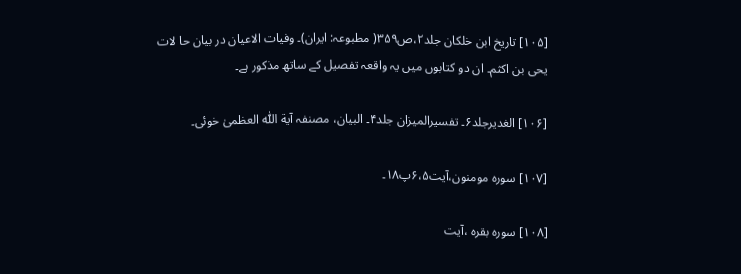[۱۰۵] تاریخ ابن خلکان جلد۲،ص۳۵۹( مطبوعہ: ایران)۔ وفیات الاعیان در بیان حا لات یحی بن اکثم۔ ان دو کتابوں میں یہ واقعہ تفصیل کے ساتھ مذکور ہے۔

[۱۰۶] الغدیرجلد۶۔ تفسیرالمیزان جلد۴۔ البیان، مصنفہ آیة اللّٰہ العظمیٰ خوئی۔

[۱۰۷] سورہ مومنون،آیت۶،۵پ۱۸۔

[۱۰۸] سورہ بقرہ ،آیت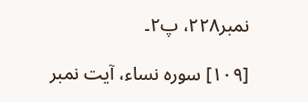نمبر۲۲۸، پ۲۔

[۱۰۹] سورہ نساء، آیت نمبر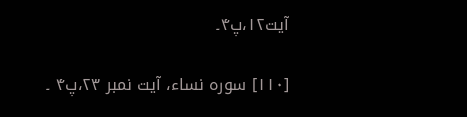آیت۱۲،پ۴۔

[۱۱۰] سورہ نساء، آیت نمبر ۲۳،پ۴ ۔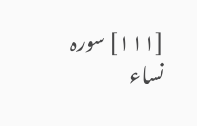[۱۱۱] سورہ نساء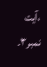،آیت نمبر۳۔